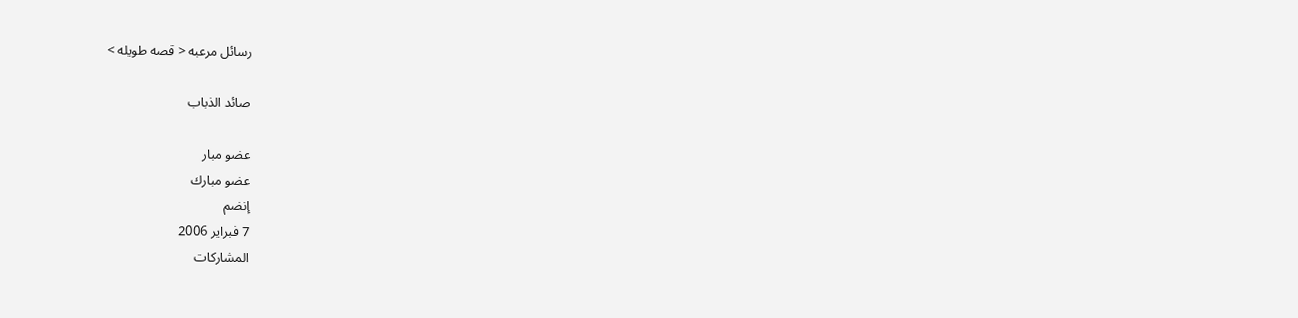رسائل مرعبه < قصه طويله >

صائد الذباب

عضو مبار
عضو مبارك
إنضم
7 فبراير 2006
المشاركات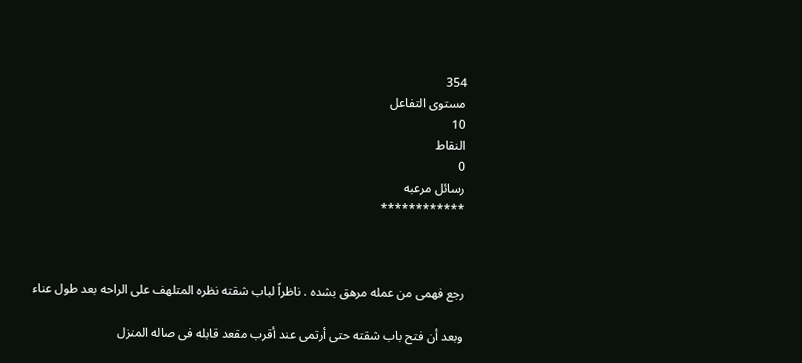354
مستوى التفاعل
10
النقاط
0
رسائل مرعبه
************



رجع فهمى من عمله مرهق بشده . ناظراً لباب شقته نظره المتلهف على الراحه بعد طول عناء

وبعد أن فتح باب شقته حتى أرتمى عند أقرب مقعد قابله فى صاله المنزل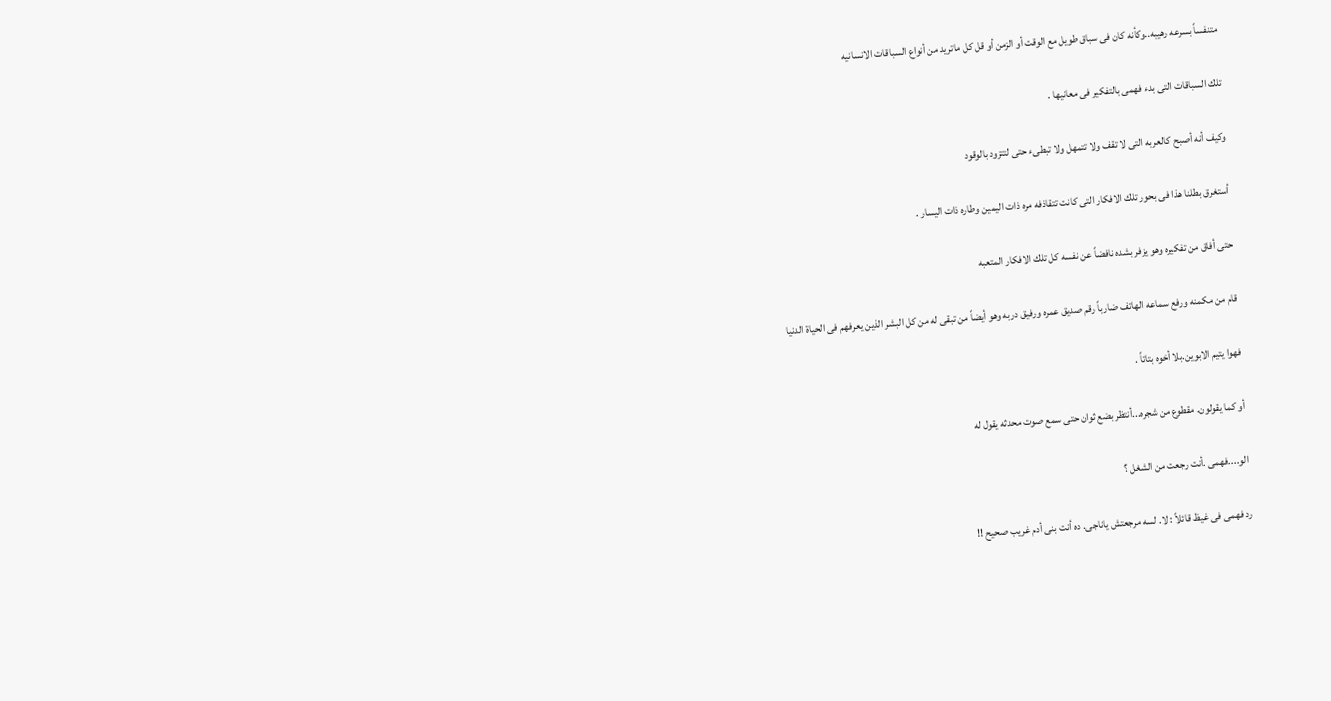متنفساً بسرعه رهيبه..وكأنه كان فى سباق طويل مع الوقت أو الزمن أو قل كل ماتريد من أنواع السباقات الانسانيه

تلك السباقات التى بدء فهمى بالتفكير فى معانيها .

وكيف أنه أصبح كالعربه التى لا تقف ولا تتمهل ولا تبطىء حتى لتتزود بالوقود

أستغرق بطلنا هذا فى بحور تلك الافكار التى كانت تتقاذفه مره ذات اليمين وطاره ذات اليسار .

حتى أفاق من تفكيره وهو يزفر بشده نافضاً عن نفسه كل تلك الافكار المتعبه

قام من مكمنه ورفع سماعه الهاتف ضارباً رقم صديق عمره ورفيق دربه وهو أيضاً من تبقى له من كل البشر الذين يعرفهم فى الحياة الدنيا

فهوا يتيم الابوين.بلا أخوه بتاتاً .

أو كما يقولون. مقطوع من شجره...أنتظر بضع ثوان حتى سمع صوت محدثه يقول له

الو....فهمى .أنت رجعت من الشغل ؟

رد فهمى فى غيظ قائلاً : لا. لسه مرجعتش ياناجى. ده أنت بنى أدم غريب صحيح !!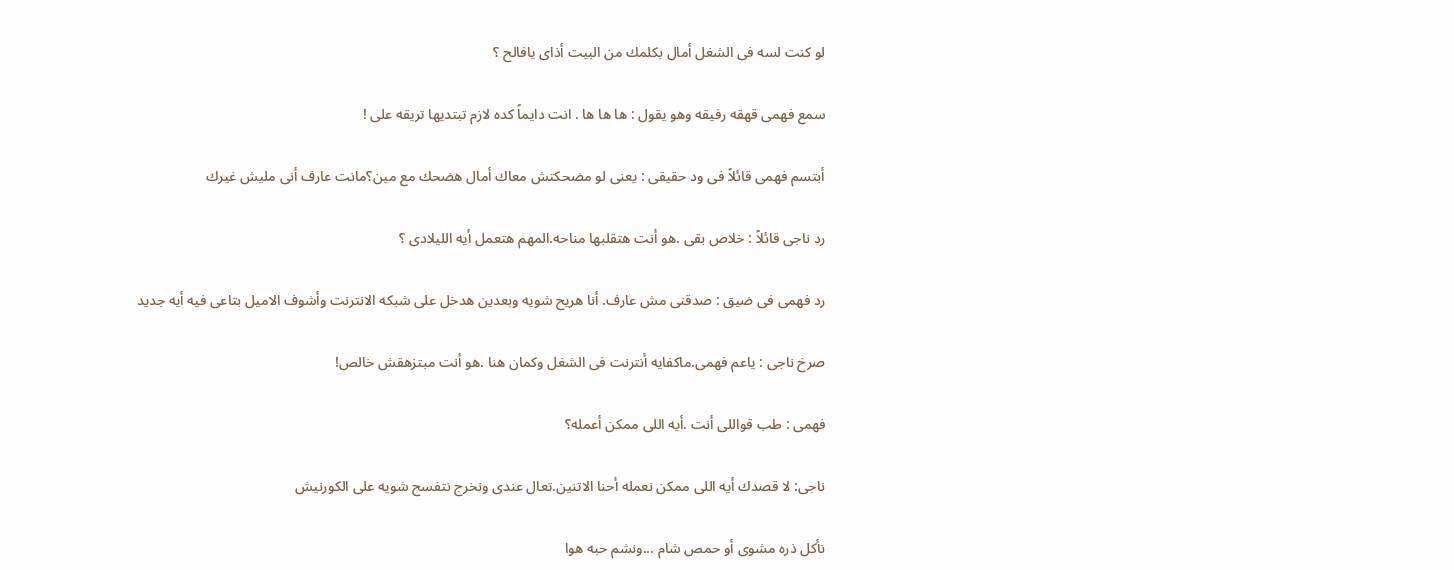لو كنت لسه فى الشغل أمال بكلمك من البيت أذاى يافالح ؟

سمع فهمى قهقه رفيقه وهو يقول : ها ها ها . انت دايماً كده لازم تبتديها تريقه على !

أبتسم فهمى قائلاً فى ود حقيقى : يعنى لو مضحكتش معاك أمال هضحك مع مين؟مانت عارف أنى مليش غيرك

رد ناجى قائلاً : خلاص بقى .هو أنت هتقلبها مناحه.المهم هتعمل أيه الليلادى ؟

رد فهمى فى ضيق : صدقنى مش عارف. أنا هريح شويه وبعدين هدخل على شبكه الانترنت وأشوف الاميل بتاعى فيه أيه جديد

صرخ ناجى : ياعم فهمى.ماكفايه أنترنت فى الشغل وكمان هنا .هو أنت مبتزهقش خالص!

فهمى : طب قواللى أنت .أيه اللى ممكن أعمله؟

ناجى: لا قصدك أيه اللى ممكن نعمله أحنا الاتنين.تعال عندى ونخرج نتفسح شويه على الكورنيش

نأكل ذره مشوى أو حمص شام ...ونشم حبه هوا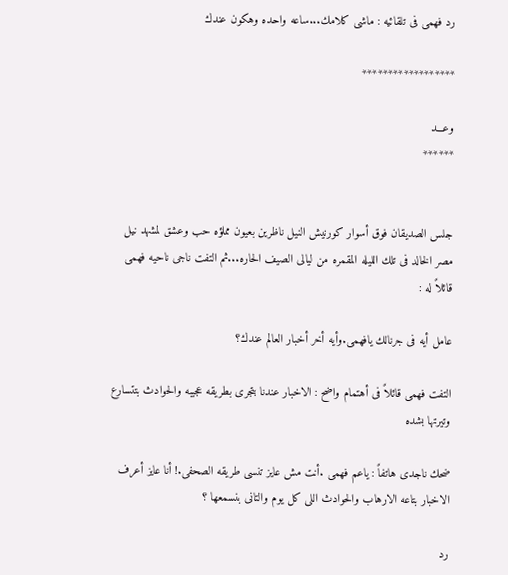رد فهمى فى تلقائيه : ماشى كلامك...ساعه واحده وهكون عندك

******************

وعـــد
******


جلس الصديقان فوق أسوار كورنيش النيل ناظرين بعيون مملؤه حب وعشق لمشهد نيل مصر الخالد فى تلك الليله المقمره من ليالى الصيف الحاره...ثم التفت ناجى ناحيه فهمى قائلاً له :

عامل أيه فى جرنالك يافهمى.وأيه أخر أخبار العالم عندك؟

التفت فهمى قائلاً فى أهتمام واضح : الاخبار عندنا بتجرى بطريقه عجيبه والحوادث بتتسارع وتيرتها بشده

ضحك ناجدى هاتفاً : ياعم فهمى .أنت مش عايز تنسى طريقه الصحفى.! أنا عايز أعرف الاخبار بتاعه الارهاب والحوادث اللى كل يوم والتانى بنسمعها ؟

رد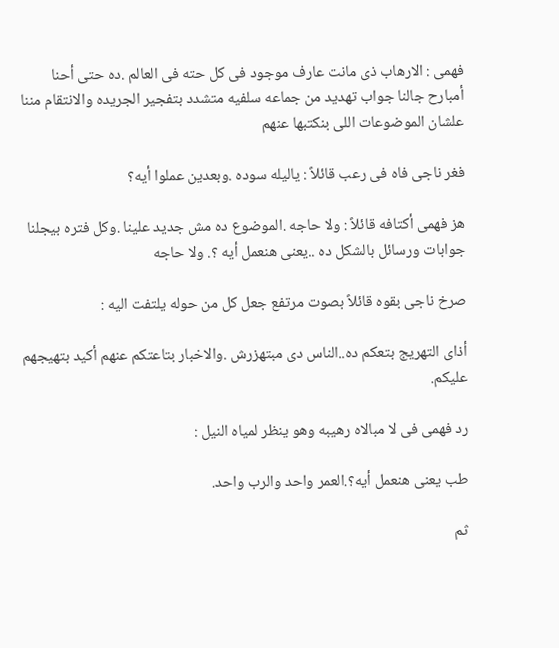فهمى : الارهاب ذى مانت عارف موجود فى كل حته فى العالم .ده حتى أحنا أمبارح جالنا جواب تهديد من جماعه سلفيه متشدد بتفجير الجريده والانتقام مننا علشان الموضوعات اللى بنكتبها عنهم

فغر ناجى فاه فى رعب قائلاً : ياليله سوده .وبعدين عملوا أيه؟

هز فهمى أكتافه قائلاً : ولا حاجه .الموضوع ده مش جديد علينا .وكل فتره بيجلنا جوابات ورسائل بالشكل ده ..يعنى هنعمل أيه ؟. ولا حاجه

صرخ ناجى بقوه قائلاً بصوت مرتفع جعل كل من حوله يلتفت اليه :

أذاى التهريج بتعكم ده..الناس دى مبتهزرش .والاخبار بتاعتكم عنهم أكيد بتهيجهم عليكم.

رد فهمى فى لا مبالاه رهيبه وهو ينظر لمياه النيل :

طب يعنى هنعمل أيه؟.العمر واحد والرب واحد.

ثم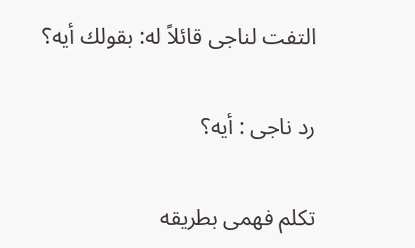التفت لناجى قائلاً له: بقولك أيه؟

رد ناجى : أيه؟

تكلم فهمى بطريقه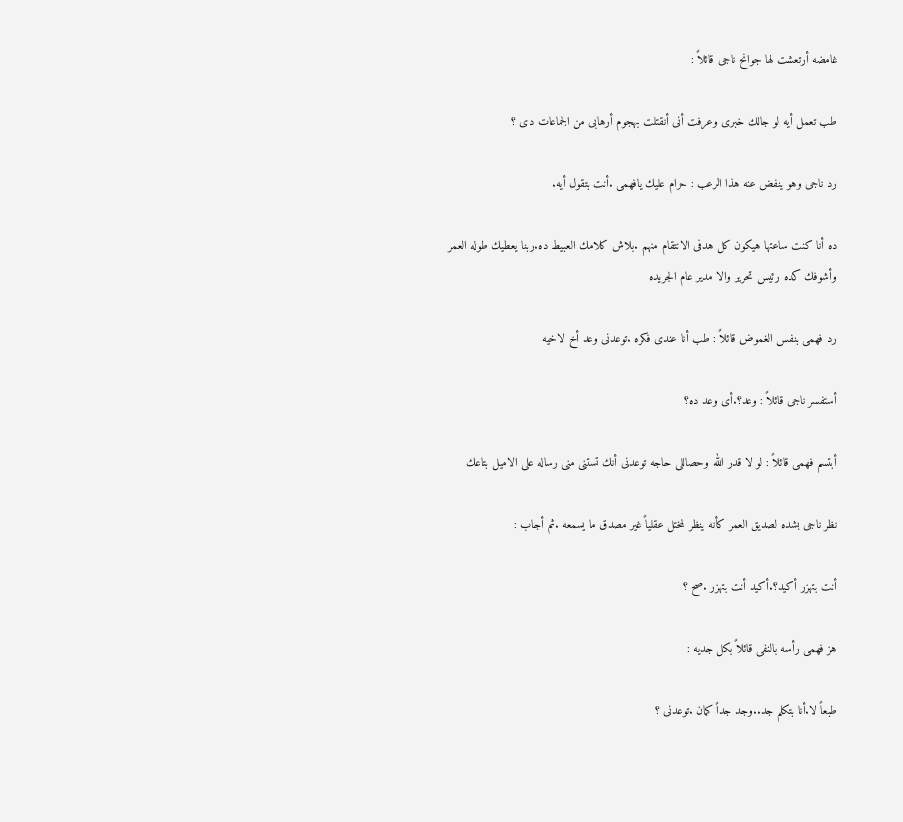غامضه أرتعشت لها جوانح ناجى قائلاً :

طب تعمل أيه لو جالك خبرى وعرفت أنى أنقتلت بهجوم أرهابى من الجماعات دى ؟

رد ناجى وهو ينفض عنه هذا الرعب : حرام عليك يافهمى .أنت بتقول أيه.

ده أنا كنت ساعتها هيكون كل هدفى الانتقام منهم .بلاش كلامك العبيط ده.ربنا يعطيك طوله العمر وأشوفك كده رئيس تحرير والا مدير عام الجريده

رد فهمى بنفس الغموض قائلاً : طب أنا عندى فكره .توعدنى وعد أخ لاخيه

أستفسر ناجى قائلاً : وعد؟.أى وعد ده؟

أبتسم فهمى قائلاً : لو لا قدر الله وحصاللى حاجه توعدنى أنك تستنى منى رساله على الاميل بتاعك

نظر ناجى بشده لصديق العمر كأنه ينظر لمختل عقلياً غير مصدق ما يسمعه .ثم أجاب :

أنت بتهزر أكيد؟.أكيد أنت بتهزر .صح ؟

هز فهمى رأسه بالنفى قائلاً بكل جديه :

طبعاً لا.أنا بتكلم جد..وجد جداً كمان .توعدنى ؟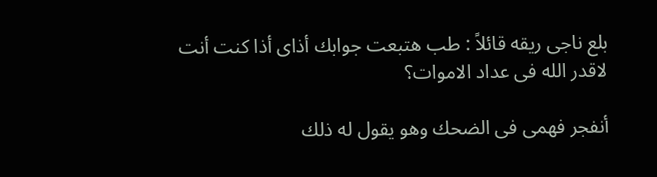بلع ناجى ريقه قائلاً : طب هتبعت جوابك أذاى أذا كنت أنت لاقدر الله فى عداد الاموات؟

أنفجر فهمى فى الضحك وهو يقول له ذلك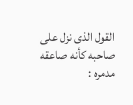القول الذى نزل على صاحبه كأنه صاعقه مدمره :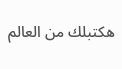هكتبلك من العالم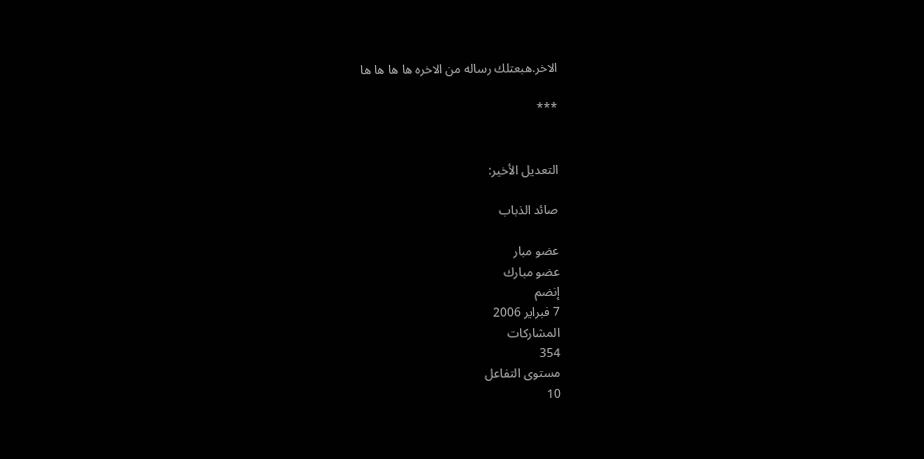الاخر.هبعتلك رساله من الاخره ها ها ها ها

***


التعديل الأخير:

صائد الذباب

عضو مبار
عضو مبارك
إنضم
7 فبراير 2006
المشاركات
354
مستوى التفاعل
10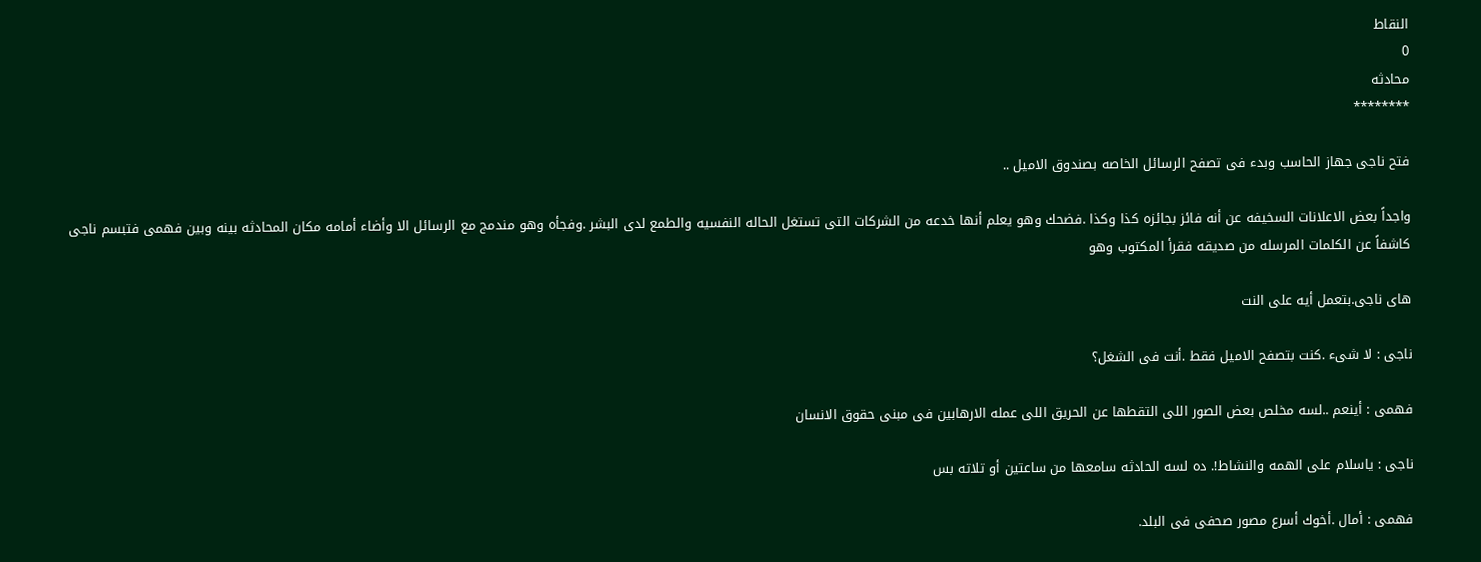النقاط
0
محادثه
********

فتح ناجى جهاز الحاسب وبدء فى تصفح الرسائل الخاصه بصندوق الاميل ..

واجداً بعض الاعلانات السخيفه عن أنه فائز بجائزه كذا وكذا .فضحك وهو يعلم أنها خدعه من الشركات التى تستغل الحاله النفسيه والطمع لدى البشر .وفجأه وهو مندمج مع الرسائل الا وأضاء أمامه مكان المحادثه بينه وبين فهمى فتبسم ناجى كاشفاً عن الكلمات المرسله من صديقه فقرأ المكتوب وهو

هاى ناجى.بتعمل أيه على النت

ناجى : لا شىء .كنت بتصفح الاميل فقط .أنت فى الشغل؟

فهمى : أينعم ..لسه مخلص بعض الصور اللى التقطها عن الحريق اللى عمله الارهابين فى مبنى حقوق الانسان

ناجى : ياسلام على الهمه والنشاط!. ده لسه الحادثه سامعها من ساعتين أو تلاته بس

فهمى : أمال .أخوك أسرع مصور صحفى فى البلد.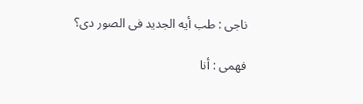ناجى : طب أيه الجديد فى الصور دى؟

فهمى : أنا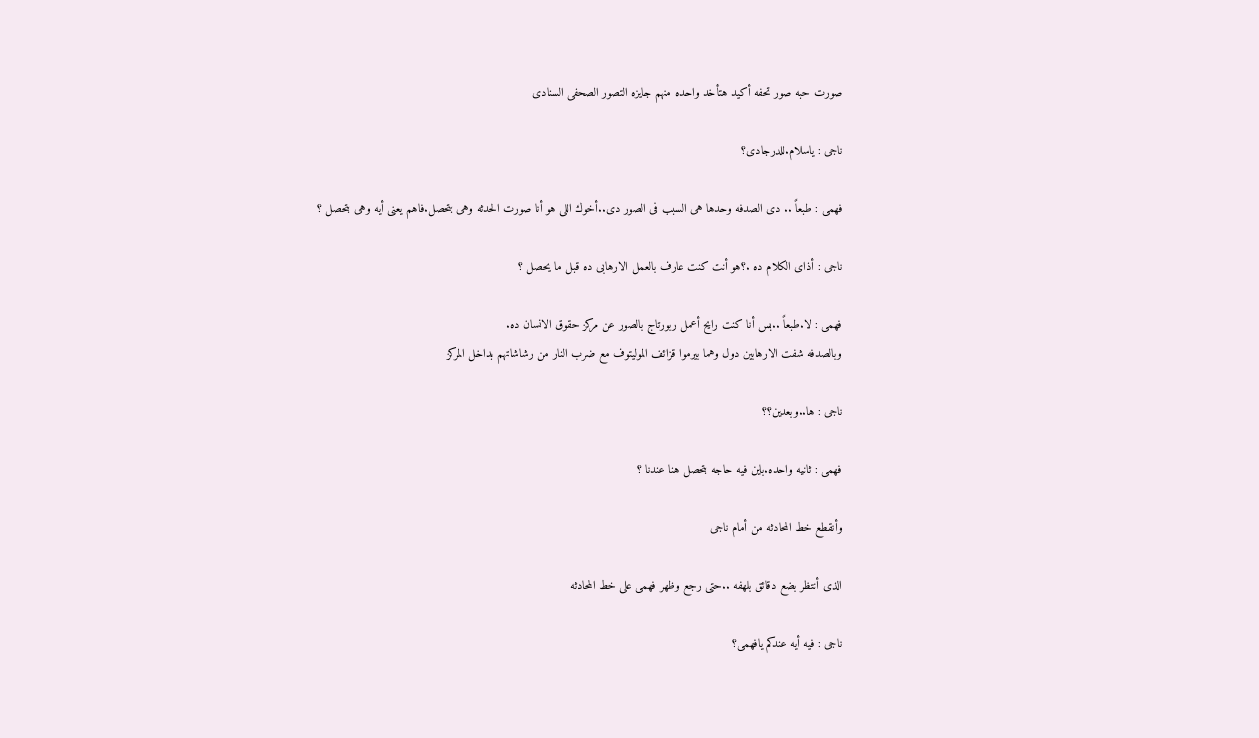صورت حبه صور تحفه أكيد هتأخد واحده منهم جايزه التصور الصحفى السنادى

ناجى : ياسلام.للدرجادى؟

فهمى : طبعاً .. دى الصدفه وحدها هى السبب فى الصور دى..أخوك اللى هو أنا صورت الحدثه وهى بتحصل.فاهم يعنى أيه وهى بتحصل ؟

ناجى : أذاى الكلام ده .؟هو أنت كنت عارف بالعمل الارهابى ده قبل ما يحصل ؟

فهمى : لا.طبعاً ..بس أنا كنت رايح أعمل ربورتاج بالصور عن مركز حقوق الانسان ده.
وبالصدفه شفت الارهابين دول وهما بيرموا قزائف الموليتوف مع ضرب النار من رشاشاتهم بداخل المركز

ناجى : ها..وبعدين؟؟

فهمى : ثانيه واحده.باين فيه حاجه بتحصل هنا عندنا ؟

وأنقطع خط المحادثه من أمام ناجى

الذى أنتظر بضع دقائق بلهفه ..حتى رجع وظهر فهمى على خط المحادثه

ناجى : فيه أيه عندكم يافهمى؟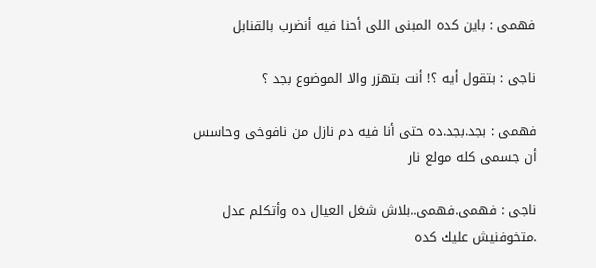فهمى : باين كده المبنى اللى أحنا فيه أنضرب بالقنابل

ناجى : بتقول أيه ؟! أنت بتهزر والا الموضوع بجد ؟

فهمى : بجد.بجد.ده حتى أنا فيه دم نازل من نافوخى وحاسس أن جسمى كله مولع نار

ناجى : فهمى.فهمى..بلاش شغل العيال ده وأتكلم عدل .متخوفنيش عليك كده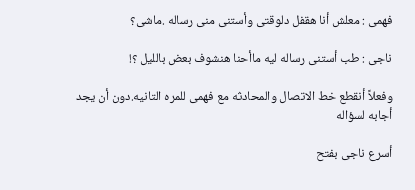فهمى : معلش أنا هقفل دلوقتى وأستنى منى رساله .ماشى؟

ناجى : طب أستنى رساله ليه ماأحنا هنشوف بعض بالليل ؟!

وفعلاً أنقطع خط الاتصال والمحادثه مع فهمى للمره التانيه.دون أن يجد أجابه لسؤاله

أسرع ناجى بفتح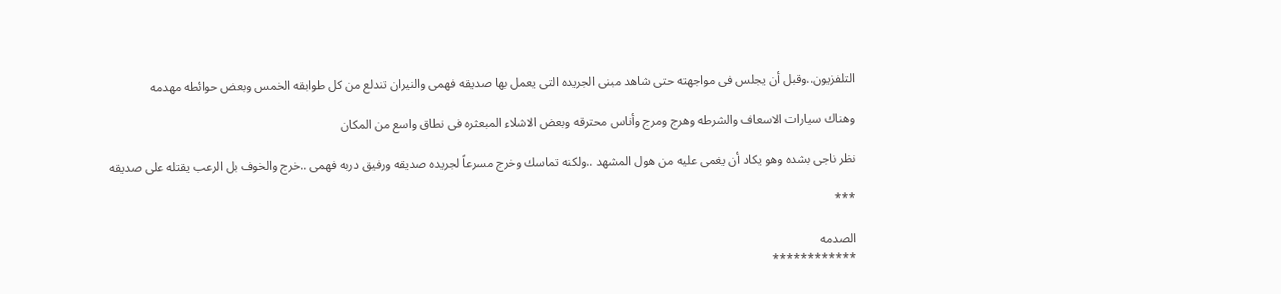التلفزيون..وقبل أن يجلس فى مواجهته حتى شاهد مبنى الجريده التى يعمل بها صديقه فهمى والنيران تندلع من كل طوابقه الخمس وبعض حوائطه مهدمه

وهناك سيارات الاسعاف والشرطه وهرج ومرج وأناس محترقه وبعض الاشلاء المبعثره فى نطاق واسع من المكان

نظر ناجى بشده وهو يكاد أن يغمى عليه من هول المشهد ..ولكنه تماسك وخرج مسرعاً لجريده صديقه ورفيق دربه فهمى ..خرج والخوف بل الرعب يقتله على صديقه

***

الصدمه
************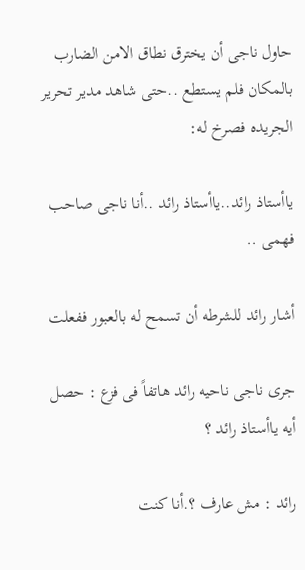حاول ناجى أن يخترق نطاق الامن الضارب بالمكان فلم يستطع ..حتى شاهد مدير تحرير الجريده فصرخ له:

ياأستاذ رائد..ياأستاذ رائد ..أنا ناجى صاحب فهمى ..

أشار رائد للشرطه أن تسمح له بالعبور ففعلت

جرى ناجى ناحيه رائد هاتفاً فى فزع : حصل أيه ياأستاذ رائد ؟

رائد : مش عارف ؟.أنا كنت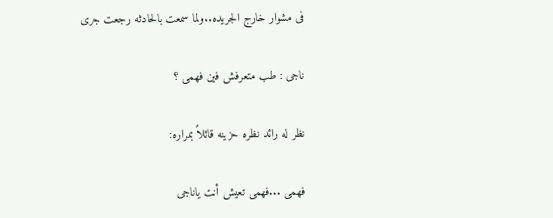فى مشوار خارج الجريده..ولما سمعت بالحادثه رجعت جرى

ناجى : طب متعرفش فين فهمى ؟

نظر له رائد نظره حزينه قائلاً بمراره:

فهمى ...فهمى تعيش أنت ياناجى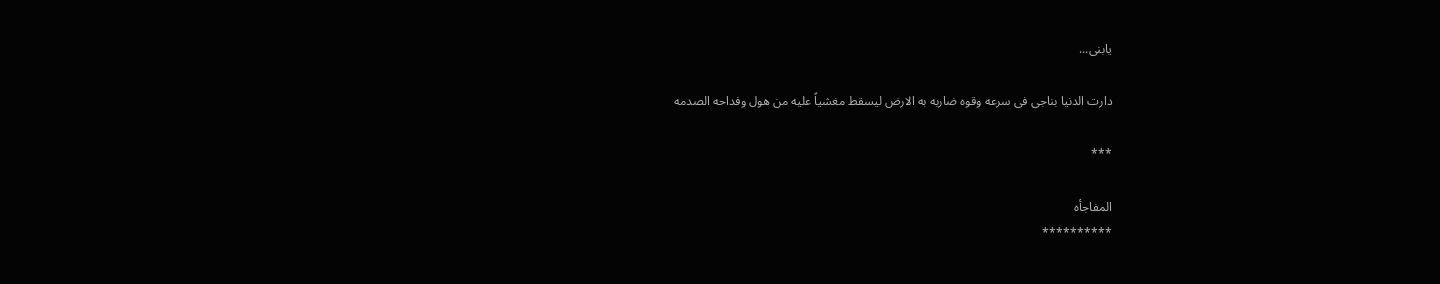يابنى...

دارت الدنيا بناجى فى سرعه وقوه ضاربه به الارض ليسقط مغشياً عليه من هول وفداحه الصدمه

***

المفاجأه
**********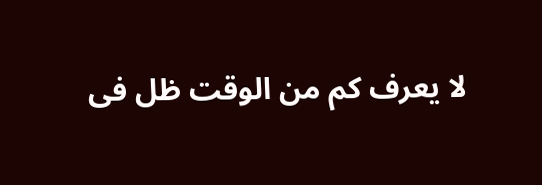لا يعرف كم من الوقت ظل فى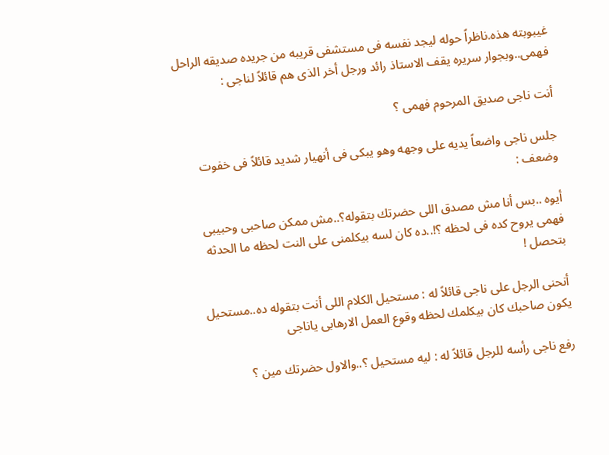غيبوبته هذه.ناظراً حوله ليجد نفسه فى مستشفى قريبه من جريده صديقه الراحل فهمى..وبجوار سريره يقف الاستاذ رائد ورجل أخر الذى هم قائلاً لناجى :

أنت ناجى صديق المرحوم فهمى ؟

جلس ناجى واضعاً يديه على وجهه وهو يبكى فى أنهيار شديد قائلاً فى خفوت وضعف :

أيوه ..بس أنا مش مصدق اللى حضرتك بتقوله؟..مش ممكن صاحبى وحبيبى فهمى يروح كده فى لحظه ؟!..ده كان لسه بيكلمنى على النت لحظه ما الحدثه بتحصل !

أنحنى الرجل على ناجى قائلاً له : مستحيل الكلام اللى أنت بتقوله ده..مستحيل يكون صاحبك كان بيكلمك لحظه وقوع العمل الارهابى ياناجى

رفع ناجى رأسه للرجل قائلاً له : ليه مستحيل ؟..والاول حضرتك مين ؟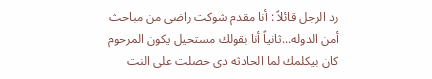رد الرجل قائلاً : أنا مقدم شوكت راضى من مباحث أمن الدوله...ثانياً أنا بقولك مستحيل يكون المرحوم كان بيكلمك لما الحادثه دى حصلت على النت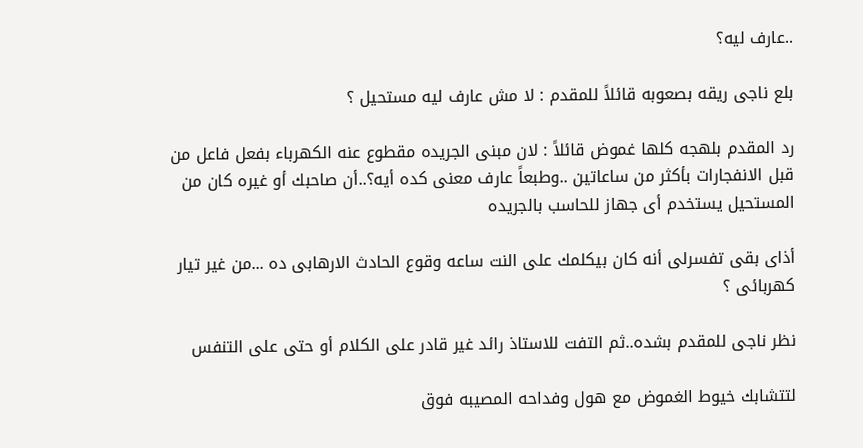..عارف ليه؟

بلع ناجى ريقه بصعوبه قائلاً للمقدم : لا مش عارف ليه مستحيل ؟

رد المقدم بلهجه كلها غموض قائلاً : لان مبنى الجريده مقطوع عنه الكهرباء بفعل فاعل من قبل الانفجارات بأكثر من ساعاتين ..وطبعاً عارف معنى كده أيه؟..أن صاحبك أو غيره كان من المستحيل يستخدم أى جهاز للحاسب بالجريده

أذاى بقى تفسرلى أنه كان بيكلمك على النت ساعه وقوع الحادث الارهابى ده ...من غير تيار كهربائى ؟

نظر ناجى للمقدم بشده..ثم التفت للاستاذ رائد غير قادر على الكلام أو حتى على التنفس

لتتشابك خيوط الغموض مع هول وفداحه المصيبه فوق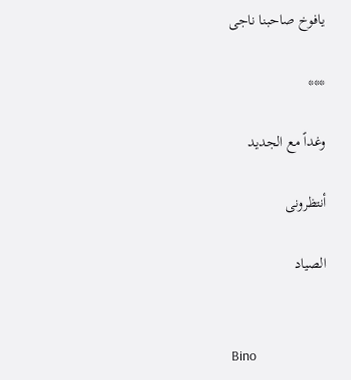يافوخ صاحبنا ناجى

***

وغداً مع الجديد

أنتظرونى

الصياد


Bino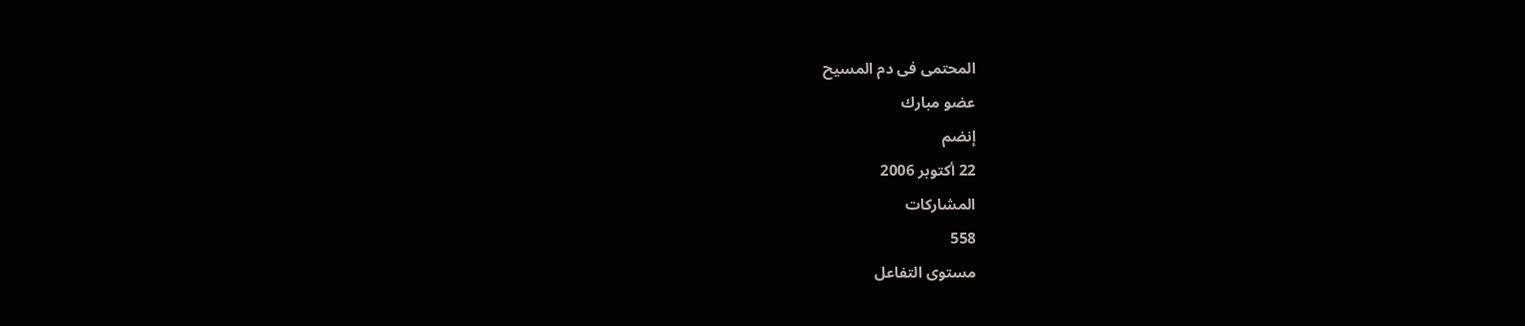المحتمى فى دم المسيح
عضو مبارك
إنضم
22 أكتوبر 2006
المشاركات
558
مستوى التفاعل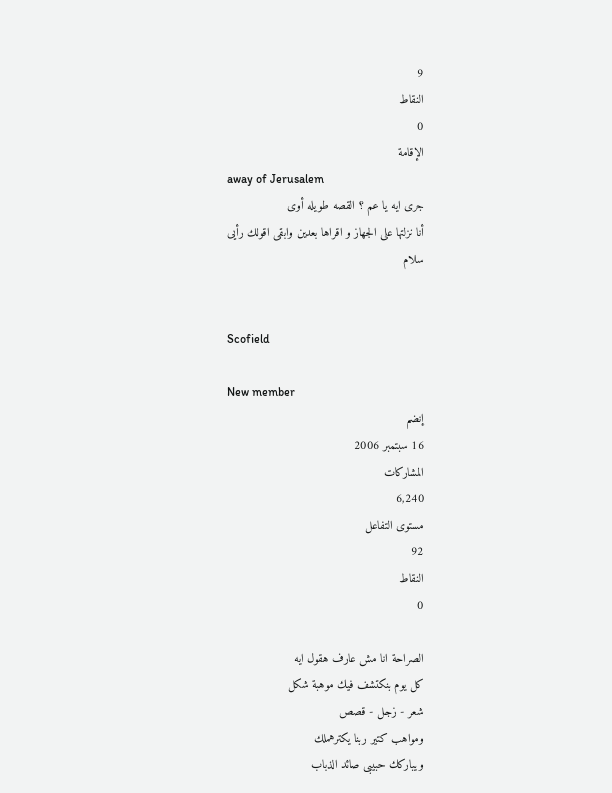9
النقاط
0
الإقامة
away of Jerusalem
جرى ايه يا عم ؟ القصه طويله أوى
أنا نزلتها على الجهاز و اقراها بعدين وابقى اقولك رأيى
سلام


Scofield

New member
إنضم
16 سبتمبر 2006
المشاركات
6,240
مستوى التفاعل
92
النقاط
0

الصراحة انا مش عارف هقول ايه
كل يوم بنكتشف فيك موهبة شكل
شعر - زجل - قصص
ومواهب كتير ربنا يكترهملك
ويباركك حبيبى صائد الذباب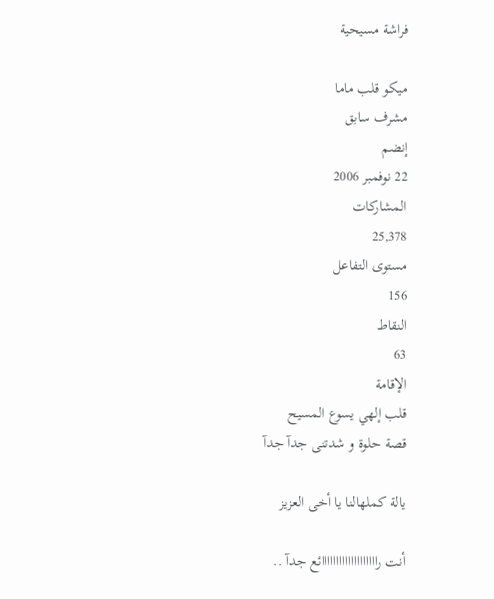فراشة مسيحية

ميكو قلب ماما
مشرف سابق
إنضم
22 نوفمبر 2006
المشاركات
25,378
مستوى التفاعل
156
النقاط
63
الإقامة
قلب إلهي يسوع المسيح
قصة حلوة و شدتنى جدآ جدآ

يالة كملهالنا يا أخى العزيز

أنت رااااااااااااااااااائع جدآ ..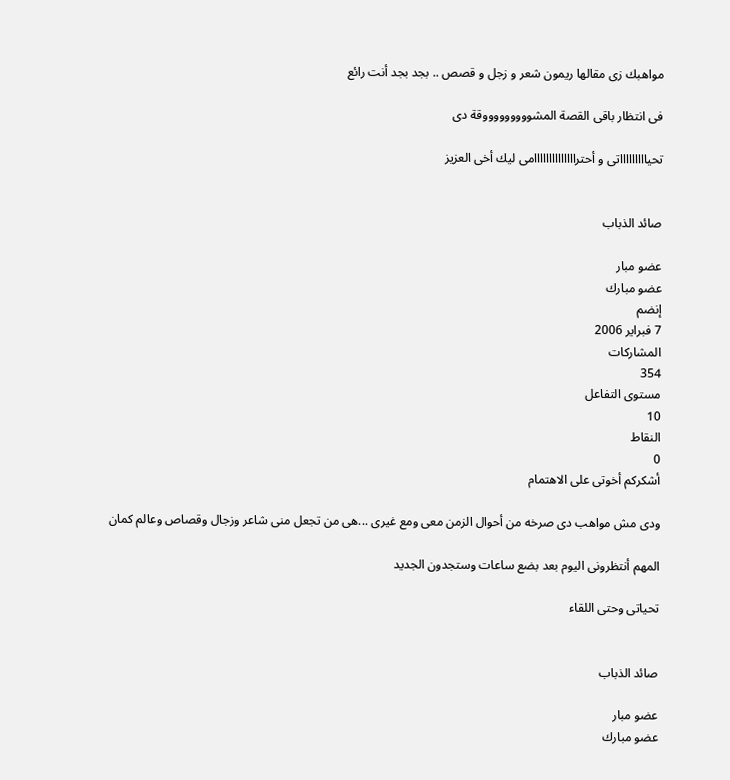مواهبك زى مقالها ريمون شعر و زجل و قصص .. بجد بجد أنت رائع

فى انتظار باقى القصة المشوووووووووقة دى

تحياااااااااتى و أحتراااااااااااااامى ليك أخى العزيز


صائد الذباب

عضو مبار
عضو مبارك
إنضم
7 فبراير 2006
المشاركات
354
مستوى التفاعل
10
النقاط
0
أشكركم أخوتى على الاهتمام

ودى مش مواهب دى صرخه من أحوال الزمن معى ومع غيرى ...هى من تجعل منى شاعر وزجال وقصاص وعالم كمان

المهم أنتظرونى اليوم بعد بضع ساعات وستجدون الجديد

تحياتى وحتى اللقاء


صائد الذباب

عضو مبار
عضو مبارك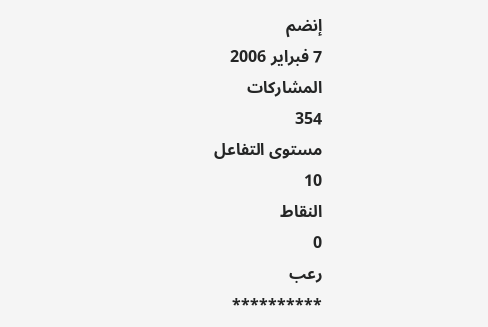إنضم
7 فبراير 2006
المشاركات
354
مستوى التفاعل
10
النقاط
0
رعب
**********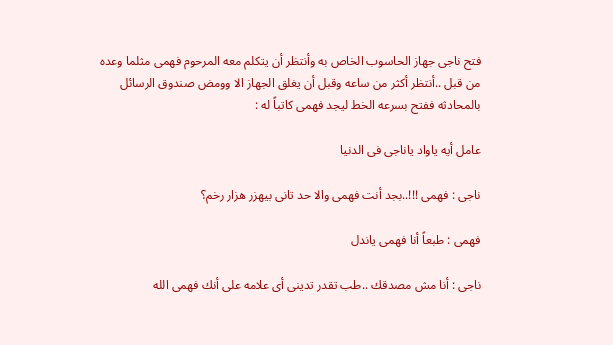فتح ناجى جهاز الحاسوب الخاص به وأنتظر أن يتكلم معه المرحوم فهمى مثلما وعده من قبل ..أنتظر أكثر من ساعه وقبل أن يغلق الجهاز الا وومض صندوق الرسائل بالمحادثه ففتح بسرعه الخط ليجد فهمى كاتباً له :

عامل أيه ياواد ياناجى فى الدنيا

ناجى : فهمى !!!..بجد أنت فهمى والا حد تانى بيهزر هزار رخم؟

فهمى : طبعاً أنا فهمى ياندل

ناجى : أنا مش مصدقك ..طب تقدر تدينى أى علامه على أنك فهمى الله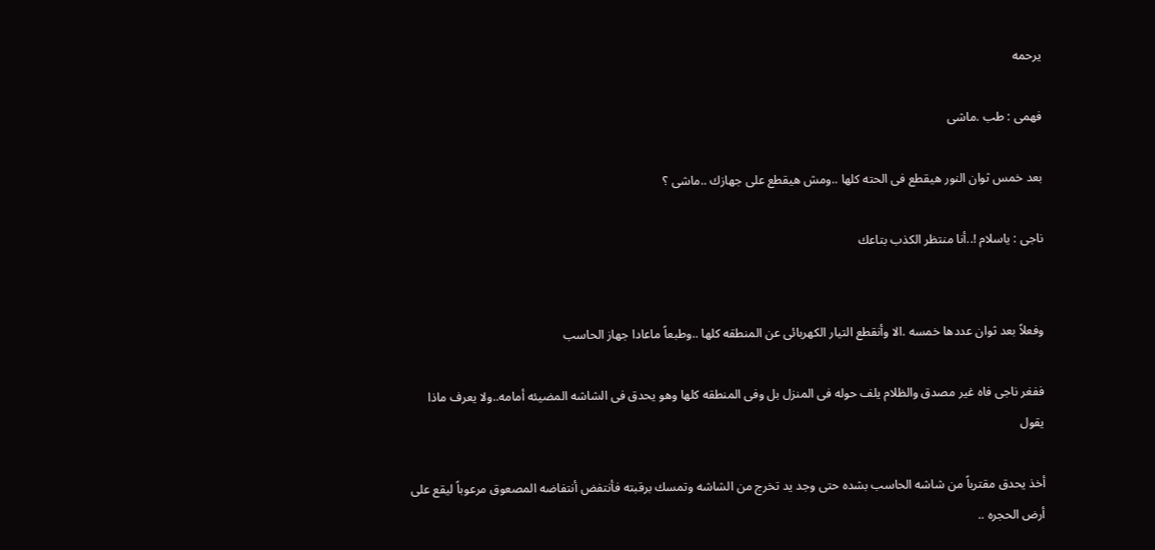يرحمه

فهمى : طب .ماشى

بعد خمس ثوان النور هيقطع فى الحته كلها ..ومش هيقطع على جهازك ..ماشى ؟

ناجى : ياسلام !..أنا منتظر الكذب بتاعك


وفعلاً بعد ثوان عددها خمسه .الا وأنقطع التيار الكهربائى عن المنطقه كلها ..وطبعاً ماعادا جهاز الحاسب

ففغر ناجى فاه غير مصدق والظلام يلف حوله فى المنزل بل وفى المنطقه كلها وهو يحدق فى الشاشه المضيئه أمامه..ولا يعرف ماذا يقول

أخذ يحدق مقترباً من شاشه الحاسب بشده حتى وجد يد تخرج من الشاشه وتمسك برقبته فأنتفض أنتفاضه المصعوق مرعوباً ليقع على أرض الحجره ..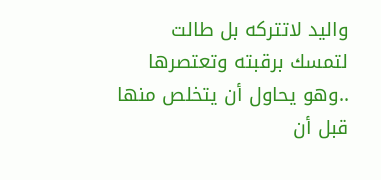واليد لاتتركه بل طالت لتمسك برقبته وتعتصرها ..وهو يحاول أن يتخلص منها قبل أن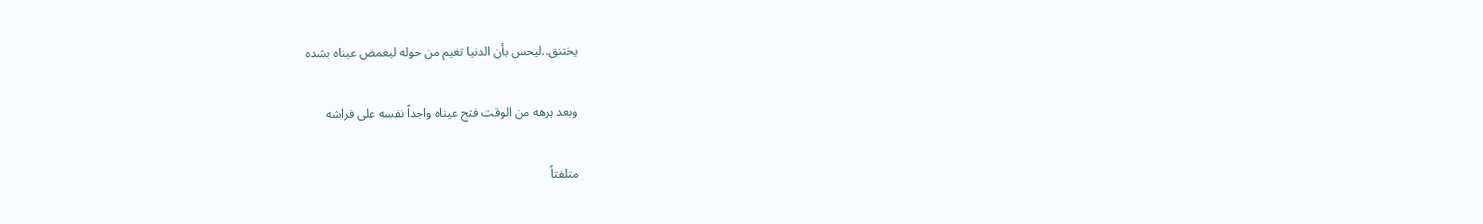يختنق..ليحس بأن الدنيا تغيم من حوله ليغمض عيناه بشده

وبعد برهه من الوقت فتح عيناه واجداً نفسه على فراشه

متلفتاً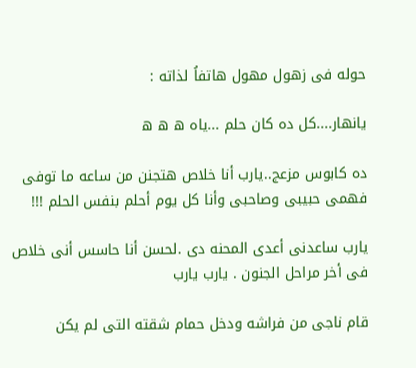حوله فى زهول مهول هاتفاُ لذاته :

يانهار....كل ده كان حلم ...ياه ه ه ه

ده كابوس مزعج..يارب أنا خلاص هتجنن من ساعه ما توفى فهمى حبيبى وصاحبى وأنا كل يوم أحلم بنفس الحلم !!!

يارب ساعدنى أعدى المحنه دى .لحسن أنا حاسس أنى خلاص فى أخر مراحل الجنون . يارب يارب

قام ناجى من فراشه ودخل حمام شقته التى لم يكن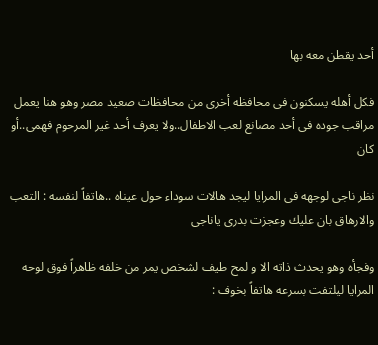أحد يقطن معه بها

فكل أهله يسكنون فى محافظه أخرى من محافظات صعيد مصر وهو هنا يعمل مراقب جوده فى أحد مصانع لعب الاطفال..ولا يعرف أحد غير المرحوم فهمى..أو كان

نظر ناجى لوجهه فى المرايا ليجد هالات سوداء حول عيناه ..هاتفاً لنفسه : التعب والارهاق بان عليك وعجزت بدرى ياناجى

وفجأه وهو يحدث ذاته الا و لمح طيف لشخص يمر من خلفه ظاهراً فوق لوحه المرايا ليلتفت بسرعه هاتفاً بخوف :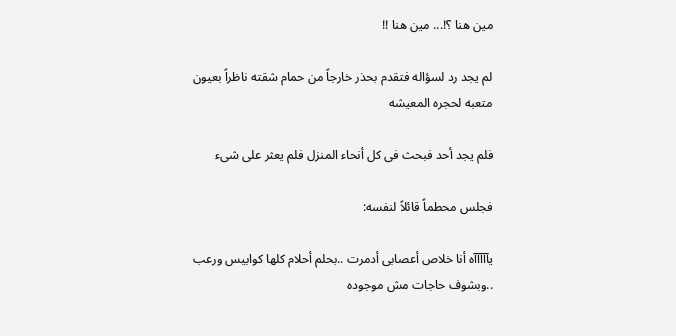مين هنا ؟!... مين هنا !!

لم يجد رد لسؤاله فتقدم بحذر خارجاً من حمام شقته ناظراً بعيون متعبه لحجره المعيشه

فلم يجد أحد فبحث فى كل أنحاء المنزل فلم يعثر على شىء

فجلس محطماً قائلاً لنفسه:

يآآآآآه أنا خلاص أعصابى أدمرت ..بحلم أحلام كلها كوابيس ورعب ..وبشوف حاجات مش موجوده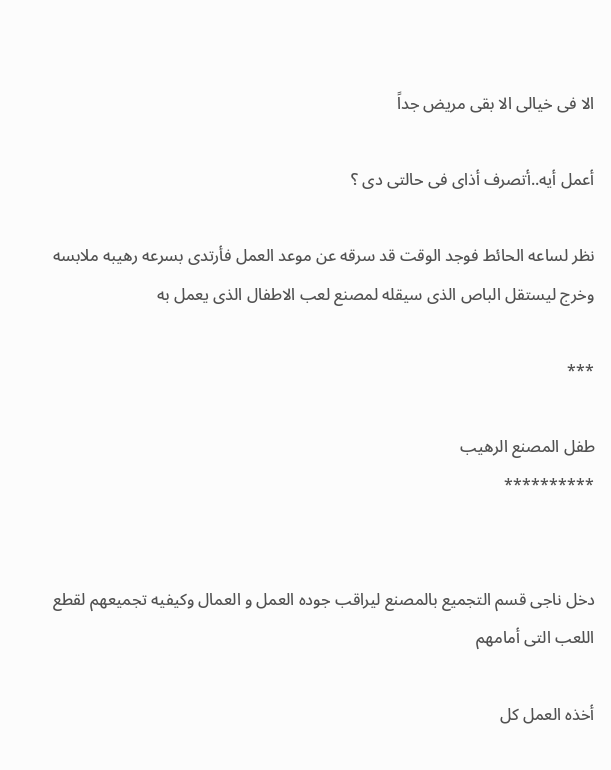الا فى خيالى الا بقى مريض جداً

أعمل أيه..أتصرف أذاى فى حالتى دى ؟

نظر لساعه الحائط فوجد الوقت قد سرقه عن موعد العمل فأرتدى بسرعه رهيبه ملابسه وخرج ليستقل الباص الذى سيقله لمصنع لعب الاطفال الذى يعمل به

***

طفل المصنع الرهيب
**********


دخل ناجى قسم التجميع بالمصنع ليراقب جوده العمل و العمال وكيفيه تجميعهم لقطع اللعب التى أمامهم

أخذه العمل كل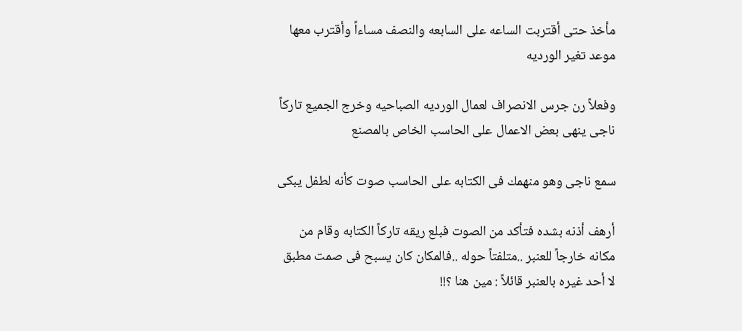مأخذ حتى أقتربت الساعه على السابعه والنصف مساءاً وأقترب معها موعد تغير الورديه

وفعلاً رن جرس الانصراف لعمال الورديه الصباحيه وخرج الجميع تاركاً ناجى ينهى بعض الاعمال على الحاسب الخاص بالمصنع

سمع ناجى وهو منهمك فى الكتابه على الحاسب صوت كأنه لطفل يبكى

أرهف أذنه بشده فتأكد من الصوت فبلع ريقه تاركاً الكتابه وقام من مكانه خارجاً للعنبر ..متلفتاً حوله ..فالمكان كان يسبح فى صمت مطبق لا أحد غيره بالعنبر قائلاً : مين هنا ؟!!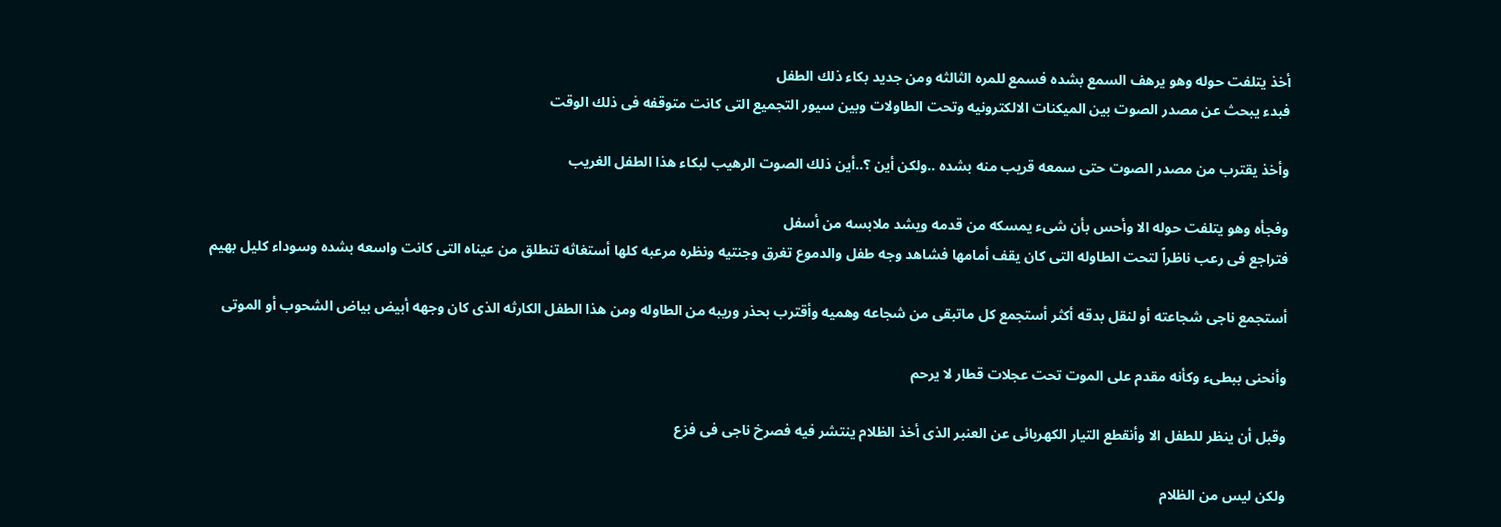أخذ يتلفت حوله وهو يرهف السمع بشده فسمع للمره الثالثه ومن جديد بكاء ذلك الطفل
فبدء يبحث عن مصدر الصوت بين الميكنات الالكترونيه وتحت الطاولات وبين سيور التجميع التى كانت متوقفه فى ذلك الوقت

وأخذ يقترب من مصدر الصوت حتى سمعه قريب منه بشده ..ولكن أين ؟..أين ذلك الصوت الرهيب لبكاء هذا الطفل الغريب

وفجأه وهو يتلفت حوله الا وأحس بأن شىء يمسكه من قدمه ويشد ملابسه من أسفل
فتراجع فى رعب ناظراً لتحت الطاوله التى كان يقف أمامها فشاهد وجه طفل والدموع تغرق وجنتيه ونظره مرعبه كلها أستغاثه تنطلق من عيناه التى كانت واسعه بشده وسوداء كليل بهيم

أستجمع ناجى شجاعته أو لنقل بدقه أكثر أستجمع كل ماتبقى من شجاعه وهميه وأقترب بحذر وريبه من الطاوله ومن هذا الطفل الكارثه الذى كان وجهه أبيض بياض الشحوب أو الموتى

وأنحنى ببطىء وكأنه مقدم على الموت تحت عجلات قطار لا يرحم

وقبل أن ينظر للطفل الا وأنقطع التيار الكهربائى عن العنبر الذى أخذ الظلام ينتشر فيه فصرخ ناجى فى فزع

ولكن ليس من الظلام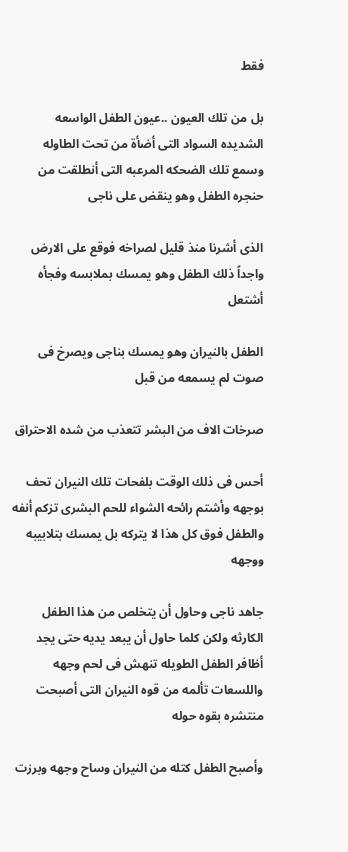فقط

بل من تلك العيون ..عيون الطفل الواسعه الشديده السواد التى أضأة من تحت الطاوله وسمع تلك الضحكه المرعبه التى أنطلقت من حنجره الطفل وهو ينقض على ناجى

الذى أشرنا منذ قليل لصراخه فوقع على الارض واجداً ذلك الطفل وهو يمسك بملابسه وفجأه أشتعل

الطفل بالنيران وهو يمسك بناجى ويصرخ فى صوت لم يسمعه من قبل

صرخات الاف من البشر تتعذب من شده الاحتراق

أحس فى ذلك الوقت بلفحات تلك النيران تحف بوجهه وأشتم رائحه الشواء للحم البشرى تزكم أنفه والطفل فوق كل هذا لا يتركه بل يمسك بتلابيبه ووجهه

جاهد ناجى وحاول أن يتخلص من هذا الطفل الكارثه ولكن كلما حاول أن يبعد يديه حتى يجد أظافر الطفل الطويله تنهش فى لحم وجهه واللسعات تألمه من قوه النيران التى أصبحت منتشره بقوه حوله

وأصبح الطفل كتله من النيران وساح وجهه وبرزت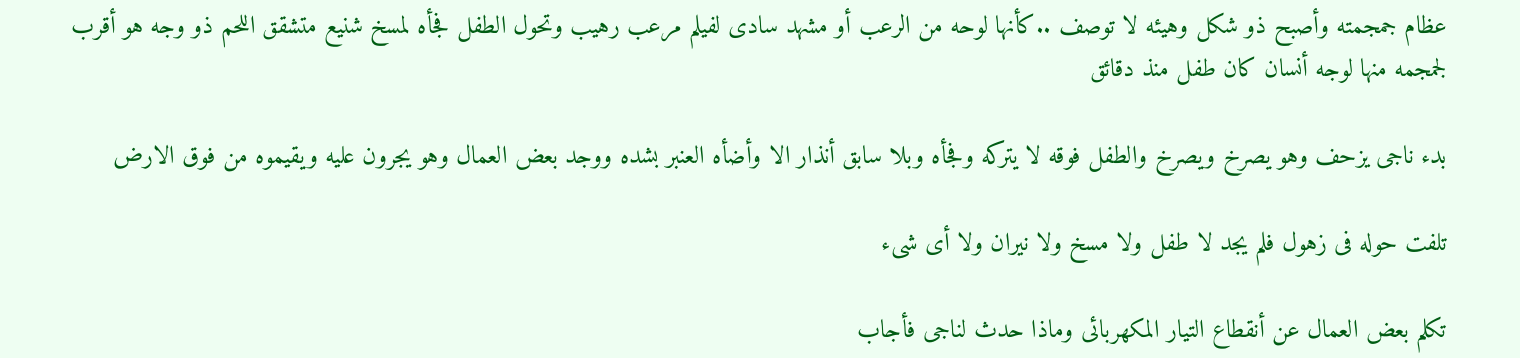عظام جمجمته وأصبح ذو شكل وهيئه لا توصف ..كأنها لوحه من الرعب أو مشهد سادى لفيلم مرعب رهيب وتحول الطفل فجأه لمسخ شنيع متشقق اللحم ذو وجه هو أقرب لجمجمه منها لوجه أنسان كان طفل منذ دقائق

بدء ناجى يزحف وهو يصرخ ويصرخ والطفل فوقه لا يتركه وفجأه وبلا سابق أنذار الا وأضأه العنبر بشده ووجد بعض العمال وهو يجرون عليه ويقيموه من فوق الارض

تلفت حوله فى زهول فلم يجد لا طفل ولا مسخ ولا نيران ولا أى شىء

تكلم بعض العمال عن أنقطاع التيار المكهربائى وماذا حدث لناجى فأجاب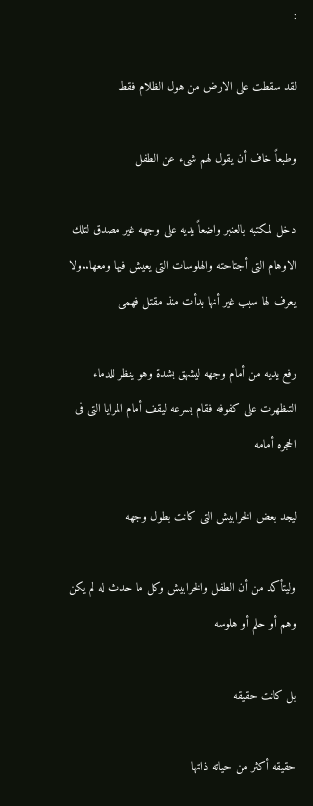:

لقد سقطت على الارض من هول الظلام فقط

وطبعاً خاف أن يقول لهم شىء عن الطفل

دخل لمكتبه بالعنبر واضعاً يديه على وجهه غير مصدق لتلك الاوهام التى أجتاحته والهلوسات التى يعيش فيها ومعها..ولا يعرف لها سبب غير أنها بدأت منذ مقتل فهمى

رفع يديه من أمام وجهه ليشهق بشدة وهو ينظر للدماء التىظهرت على كفوفه فقام بسرعه ليقف أمام المرايا التى فى الحجره أمامه

ليجد بعض الخرابيش التى كانت بطول وجهه

وليتأكد من أن الطفل والخرابيش وكل ما حدث له لم يكن وهم أو حلم أو هلوسه

بل كانت حقيقه

حقيقه أكثر من حياته ذاتها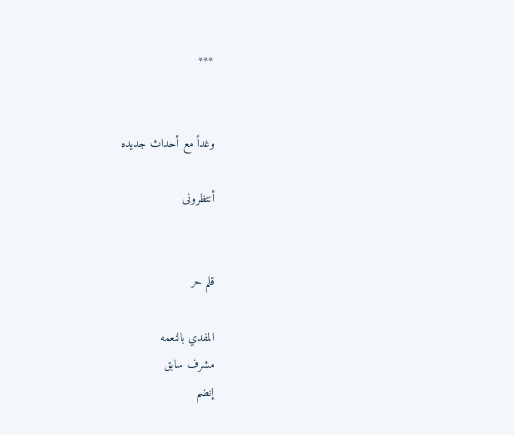***


وغداً مع أحداث جديده

أنتظرونى


قلم حر

المفدي بالنعمه
مشرف سابق
إنضم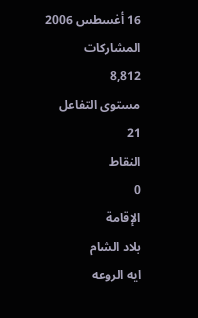16 أغسطس 2006
المشاركات
8,812
مستوى التفاعل
21
النقاط
0
الإقامة
بلاد الشام
ايه الروعه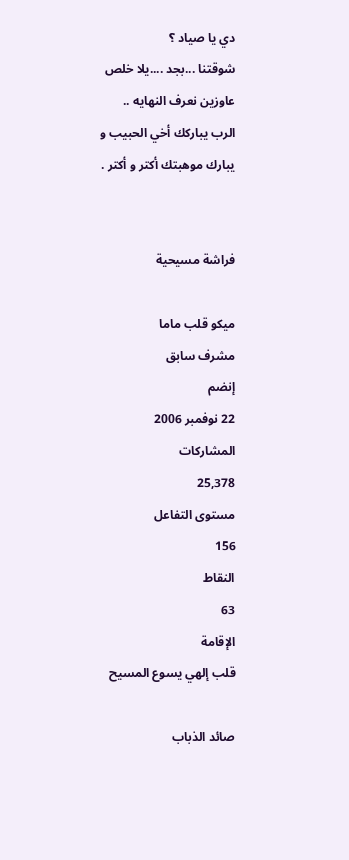دي يا صياد ؟
شوقتنا ...بجد ....يلا خلص عاوزين نعرف النهايه ..
الرب يباركك أخي الحبيب و يبارك موهبتك أكتر و أكتر .


فراشة مسيحية

ميكو قلب ماما
مشرف سابق
إنضم
22 نوفمبر 2006
المشاركات
25,378
مستوى التفاعل
156
النقاط
63
الإقامة
قلب إلهي يسوع المسيح

صائد الذباب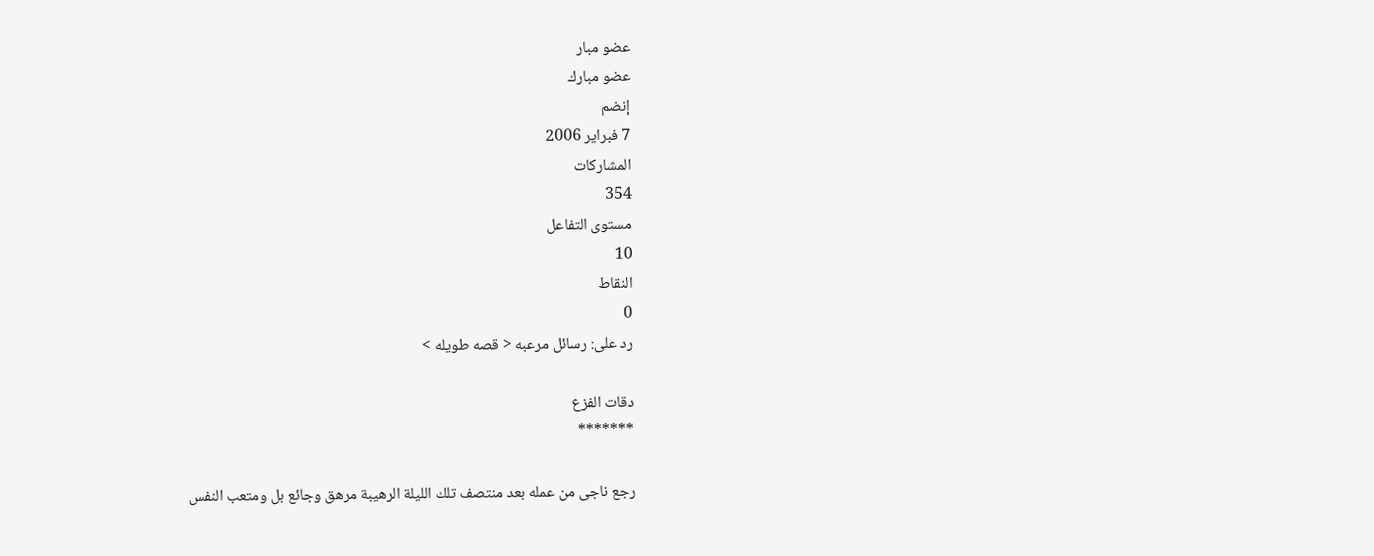عضو مبار
عضو مبارك
إنضم
7 فبراير 2006
المشاركات
354
مستوى التفاعل
10
النقاط
0
رد على: رسائل مرعبه < قصه طويله >

دقات الفزع
*******

رجع ناجى من عمله بعد منتصف تلك الليلة الرهيبة مرهق وجائع بل ومتعب النفس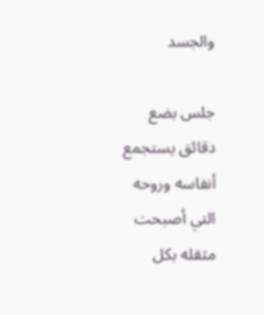والجسد

جلس بضع دقائق يستجمع أنفاسه وروحه التي أصبحت مثقله بكل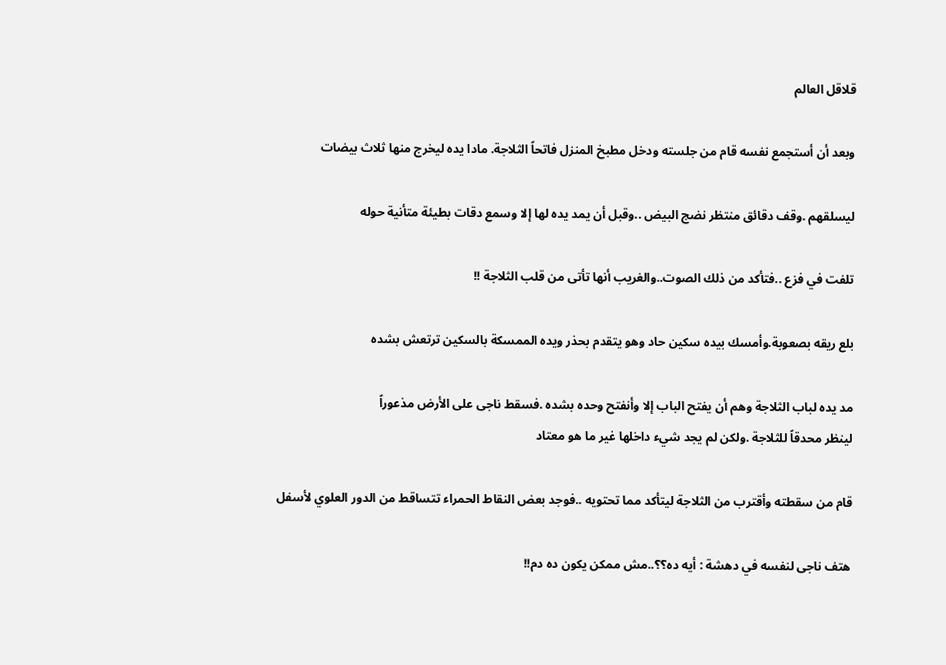قلاقل العالم

وبعد أن أستجمع نفسه قام من جلسته ودخل مطبخ المنزل فاتحاً الثلاجة. مادا يده ليخرج منها ثلاث بيضات

ليسلقهم .وقف دقائق منتظر نضج البيض ..وقبل أن يمد يده لها إلا وسمع دقات بطيئة متأنية حوله

تلفت في فزع ..فتأكد من ذلك الصوت..والغريب أنها تأتى من قلب الثلاجة !!

بلع ريقه بصعوبة.وأمسك بيده سكين حاد وهو يتقدم بحذر ويده الممسكة بالسكين ترتعش بشده

مد يده لباب الثلاجة وهم أن يفتح الباب إلا وأنفتح وحده بشده .فسقط ناجى على الأرض مذعوراً
لينظر محدقاً للثلاجة .ولكن لم يجد شيء داخلها غير ما هو معتاد

قام من سقطته وأقترب من الثلاجة ليتأكد مما تحتويه ..فوجد بعض النقاط الحمراء تتساقط من الدور العلوي لأسفل

هتف ناجى لنفسه في دهشة : أيه ده؟؟..مش ممكن يكون ده دم!!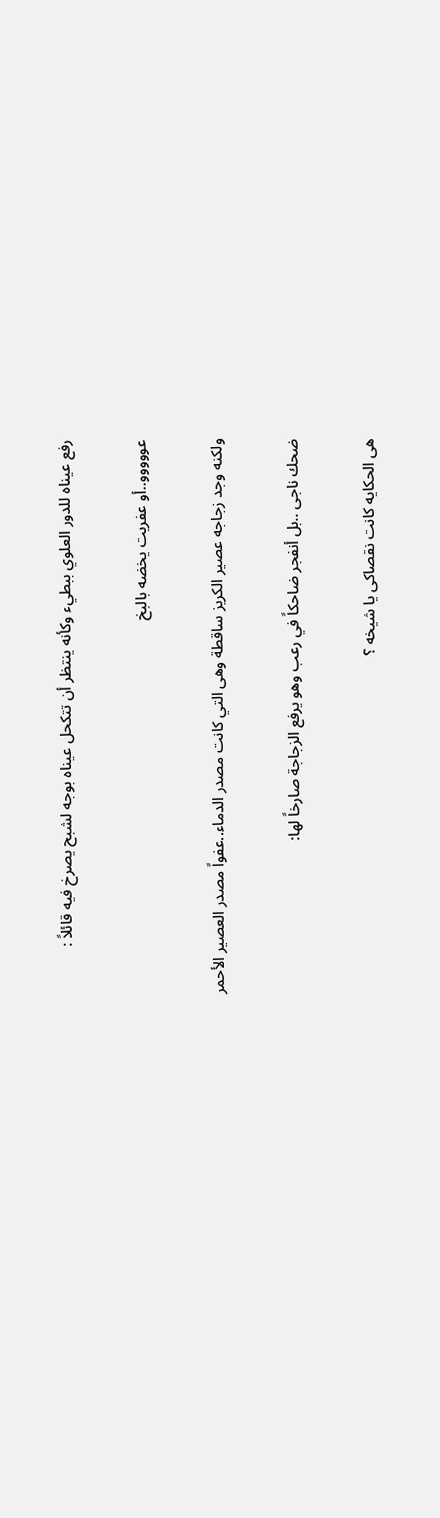رفع عيناه للدور العلوي ببطيء وكأنه ينتظر أن تتكحل عيناه بوجه لشبح يصرخ فيه قائلاً :

عووووو..أو عفريت يخضه بالبخ

ولكنه وجد زجاجه عصير الكريز ساقطة وهى التي كانت مصدر الدماء..عفواً مصدر العصير الأحمر

ضحك ناجى ..بل أنفجر ضاحكاً في رعب وهو يرفع الزجاجة صارخاً لها:

هى الحكايه كانت نقصاكى يا شيخه ؟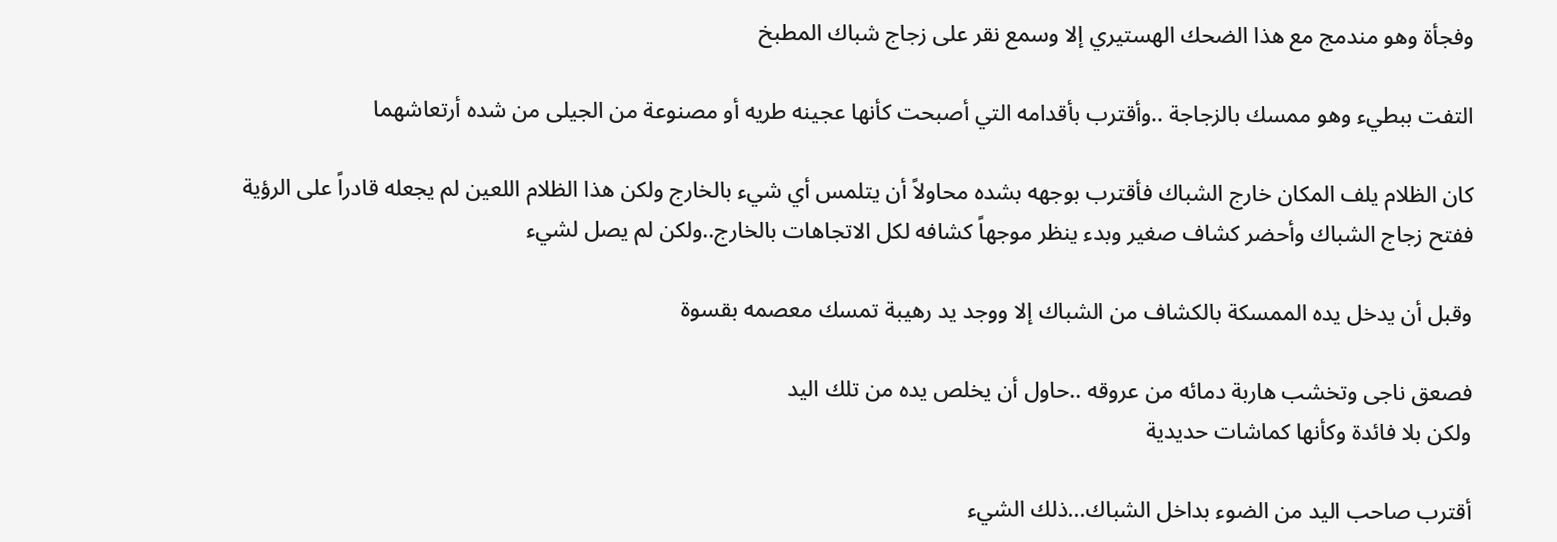وفجأة وهو مندمج مع هذا الضحك الهستيري إلا وسمع نقر على زجاج شباك المطبخ

التفت ببطيء وهو ممسك بالزجاجة ..وأقترب بأقدامه التي أصبحت كأنها عجينه طريه أو مصنوعة من الجيلى من شده أرتعاشهما

كان الظلام يلف المكان خارج الشباك فأقترب بوجهه بشده محاولاً أن يتلمس أي شيء بالخارج ولكن هذا الظلام اللعين لم يجعله قادراً على الرؤية
ففتح زجاج الشباك وأحضر كشاف صغير وبدء ينظر موجهاً كشافه لكل الاتجاهات بالخارج..ولكن لم يصل لشيء

وقبل أن يدخل يده الممسكة بالكشاف من الشباك إلا ووجد يد رهيبة تمسك معصمه بقسوة

فصعق ناجى وتخشب هاربة دمائه من عروقه ..حاول أن يخلص يده من تلك اليد
ولكن بلا فائدة وكأنها كماشات حديدية

أقترب صاحب اليد من الضوء بداخل الشباك...ذلك الشيء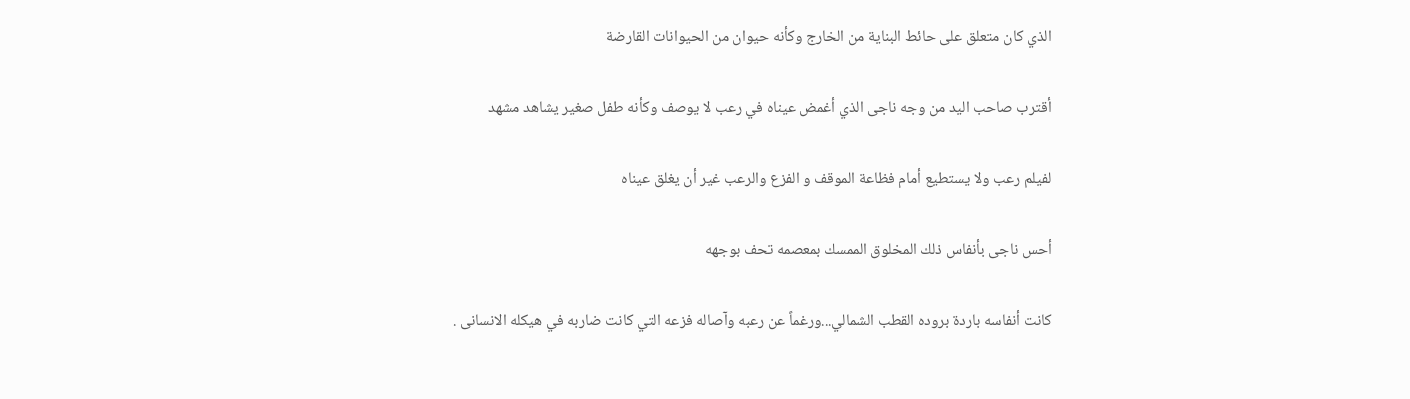الذي كان متعلق على حائط البناية من الخارج وكأنه حيوان من الحيوانات القارضة

أقترب صاحب اليد من وجه ناجى الذي أغمض عيناه في رعب لا يوصف وكأنه طفل صغير يشاهد مشهد

لفيلم رعب ولا يستطيع أمام فظاعة الموقف و الفزع والرعب غير أن يغلق عيناه

أحس ناجى بأنفاس ذلك المخلوق الممسك بمعصمه تحف بوجهه

كانت أنفاسه باردة بروده القطب الشمالي...ورغماً عن رعبه وآصاله فزعه التي كانت ضاربه في هيكله الانسانى .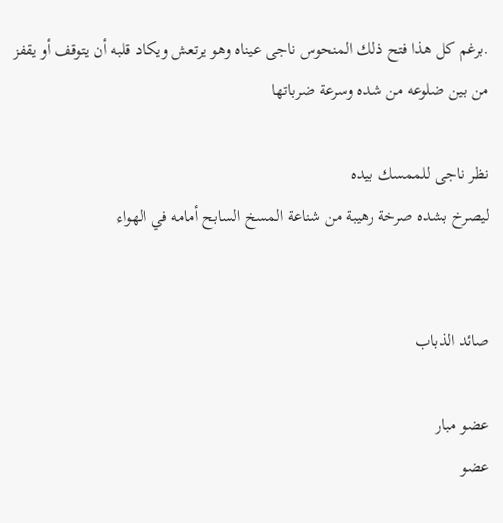.برغم كل هذا فتح ذلك المنحوس ناجى عيناه وهو يرتعش ويكاد قلبه أن يتوقف أو يقفز من بين ضلوعه من شده وسرعة ضرباتها

نظر ناجى للممسك بيده
ليصرخ بشده صرخة رهيبة من شناعة المسخ السابح أمامه في الهواء


صائد الذباب

عضو مبار
عضو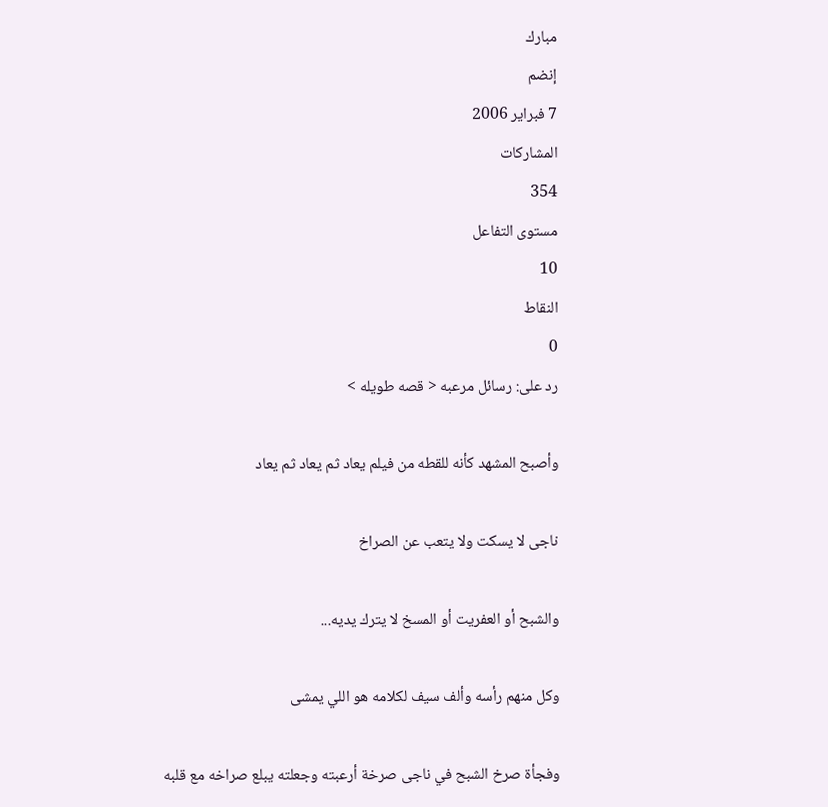مبارك
إنضم
7 فبراير 2006
المشاركات
354
مستوى التفاعل
10
النقاط
0
رد على: رسائل مرعبه < قصه طويله >

وأصبح المشهد كأنه للقطه من فيلم يعاد ثم يعاد ثم يعاد

ناجى لا يسكت ولا يتعب عن الصراخ

والشبح أو العفريت أو المسخ لا يترك يديه...

وكل منهم رأسه وألف سيف لكلامه هو اللي يمشى

وفجأة صرخ الشبح في ناجى صرخة أرعبته وجعلته يبلع صراخه مع قلبه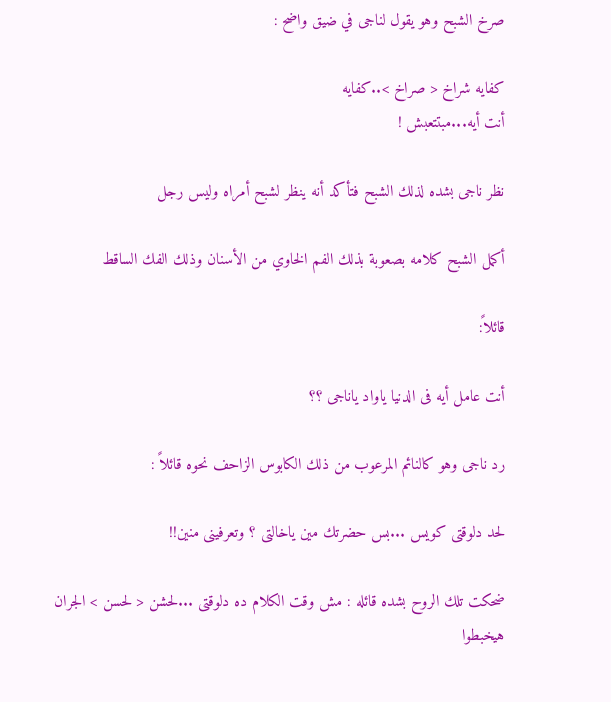صرخ الشبح وهو يقول لناجى في ضيق واضح :

كفايه شراخ < صراخ >..كفايه
أنت أيه...مبتتعبش !

نظر ناجى بشده لذلك الشبح فتأكد أنه ينظر لشبح أمراه وليس رجل

أكمل الشبح كلامه بصعوبة بذلك الفم الخاوي من الأسنان وذلك الفك الساقط

قائلاً:

أنت عامل أيه فى الدنيا ياواد ياناجى ؟؟

رد ناجى وهو كالنائم المرعوب من ذلك الكابوس الزاحف نحوه قائلاً :

لحد دلوقتى كويس ...بس حضرتك مين ياخالتى ؟ وتعرفينى منين!!

ضحكت تلك الروح بشده قائله : مش وقت الكلام ده دلوقتى ...لحشن < لحسن > الجران هيخبطوا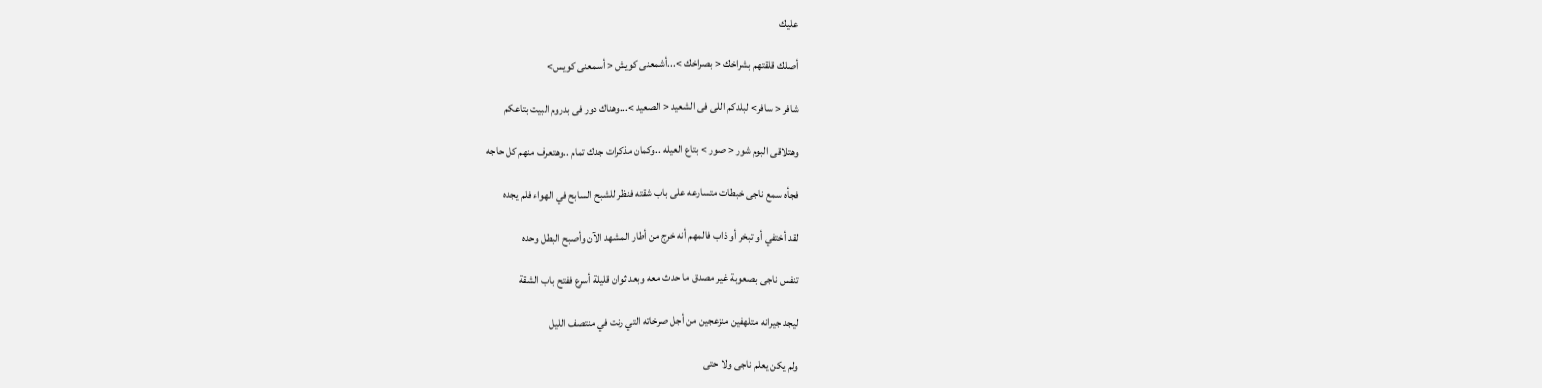عليك

أصلك قلقتهم بشراخك < بصراخك >...أشمعنى كويش < أسمعنى كويس>

شافر < سافر> لبلدكم اللى فى الشعيد < الصعيد >...وهناك دور فى بدروم البيت بتاعكم

وهتلاقى البوم شور < صور > بتاع العيله ..وكمان مذكرات جدك تمام ..وهتعرف منهم كل حاجه

فجأه سمع ناجى خبطات متسارعه على باب شقته فنظر للشبح السابح في الهواء فلم يجده

لقد أختفي أو تبخر أو ذاب فالمهم أنه خرج من أطار المشهد الآن وأصبح البطل وحده

تنفس ناجى بصعوبة غير مصدق ما حدث معه وبعد ثوان قليلة أسرع ففتح باب الشقة

ليجد جيرانه متلهفين منزعجين من أجل صرخاته التي رنت في منتصف الليل

ولم يكن يعلم ناجى ولا حتى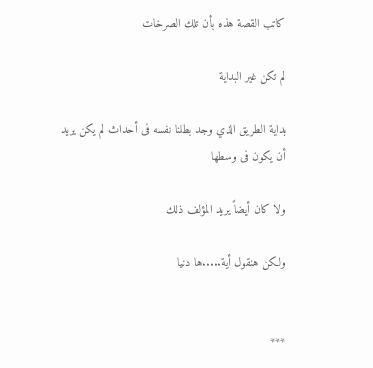كاتب القصة هذه بأن تلك الصرخات

لم تكن غير البداية

بداية الطريق الذي وجد بطلنا نفسه فى أحداث لم يكن يريد أن يكون فى وسطها

ولا كان أيضاً يريد المؤلف ذلك

ولكن هنقول أية.....ها دنيا


***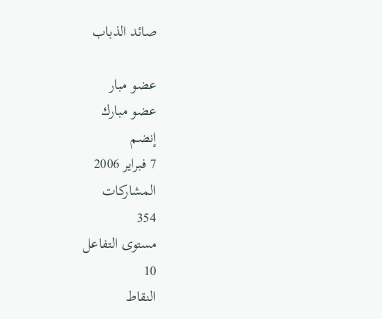صائد الذباب

عضو مبار
عضو مبارك
إنضم
7 فبراير 2006
المشاركات
354
مستوى التفاعل
10
النقاط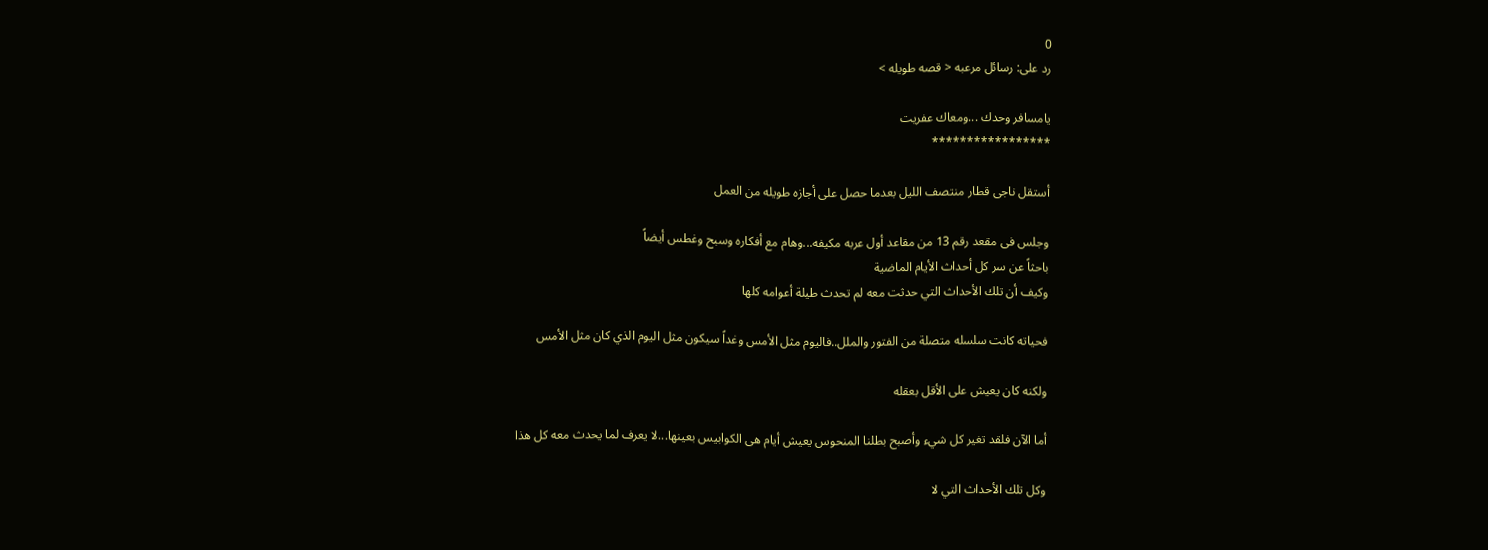0
رد على: رسائل مرعبه < قصه طويله >

يامسافر وحدك ...ومعاك عفريت
*****************

أستقل ناجى قطار منتصف الليل بعدما حصل على أجازه طويله من العمل

وجلس فى مقعد رقم 13 من مقاعد أول عربه مكيفه...وهام مع أفكاره وسبح وغطس أيضاً
باحثاً عن سر كل أحداث الأيام الماضية
وكيف أن تلك الأحداث التي حدثت معه لم تحدث طيلة أعوامه كلها

فحياته كانت سلسله متصلة من الفتور والملل..فاليوم مثل الأمس وغداً سيكون مثل اليوم الذي كان مثل الأمس

ولكنه كان يعيش على الأقل بعقله

أما الآن فلقد تغير كل شيء وأصبح بطلنا المنحوس يعيش أيام هى الكوابيس بعينها...لا يعرف لما يحدث معه كل هذا

وكل تلك الأحداث التي لا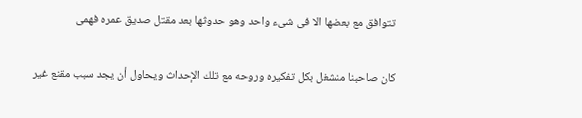تتوافق مع بعضها الا فى شىء واحد وهو حدوثها بعد مقتل صديق عمره فهمى

كان صاحبنا منشغل بكل تفكيره وروحه مع تلك الإحداث ويحاول أن يجد سبب مقنع غير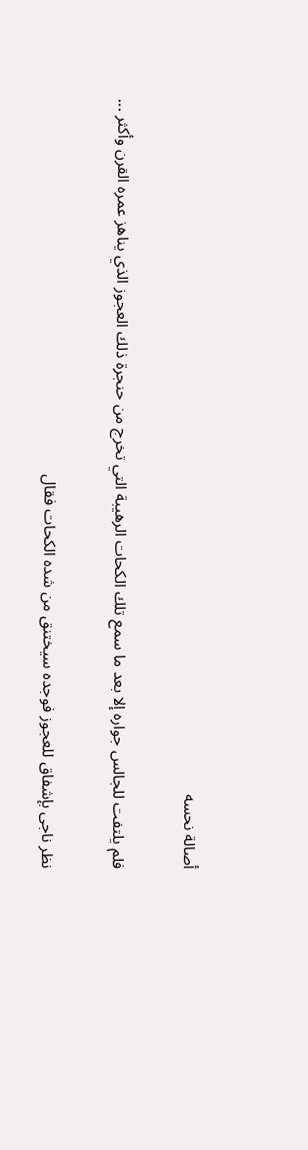أصالة نحسه

فلم يلتفت للجالس جواره إلا بعد ما سمع تلك الكحات الرهيبة التي تخرج من حنجرة ذلك العجوز الذي يناهز عمره القرن وأكثر ...

نظر ناجى بإشفاق للعجوز فوجده سيختنق من شده الكحات فقال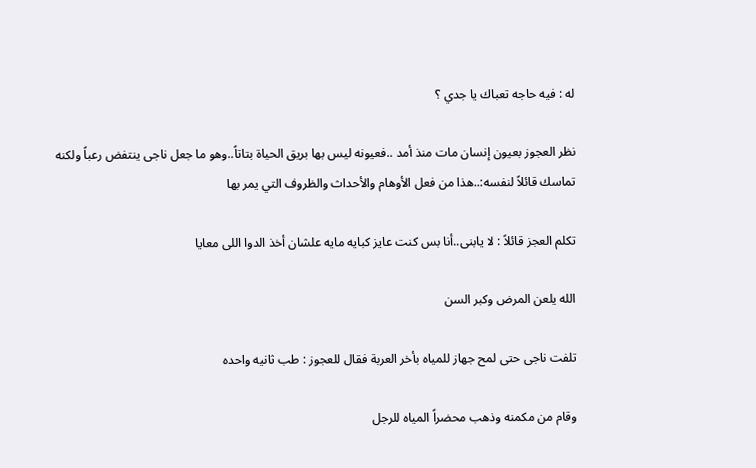له : فيه حاجه تعباك يا جدي ؟

نظر العجوز بعيون إنسان مات منذ أمد ..فعيونه ليس بها بريق الحياة بتاتاً..وهو ما جعل ناجى ينتفض رعباً ولكنه تماسك قائلاً لنفسه:..هذا من فعل الأوهام والأحداث والظروف التي يمر بها

تكلم العجز قائلاً : لا يابنى..أنا بس كنت عايز كبايه مايه علشان أخذ الدوا اللى معايا

الله يلعن المرض وكبر السن

تلفت ناجى حتى لمح جهاز للمياه بأخر العربة فقال للعجوز : طب ثانيه واحده

وقام من مكمنه وذهب محضراً المياه للرجل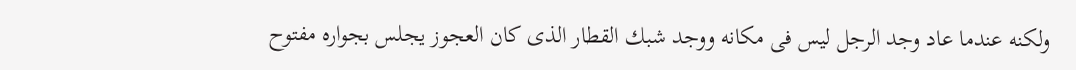ولكنه عندما عاد وجد الرجل ليس فى مكانه ووجد شبك القطار الذى كان العجوز يجلس بجواره مفتوح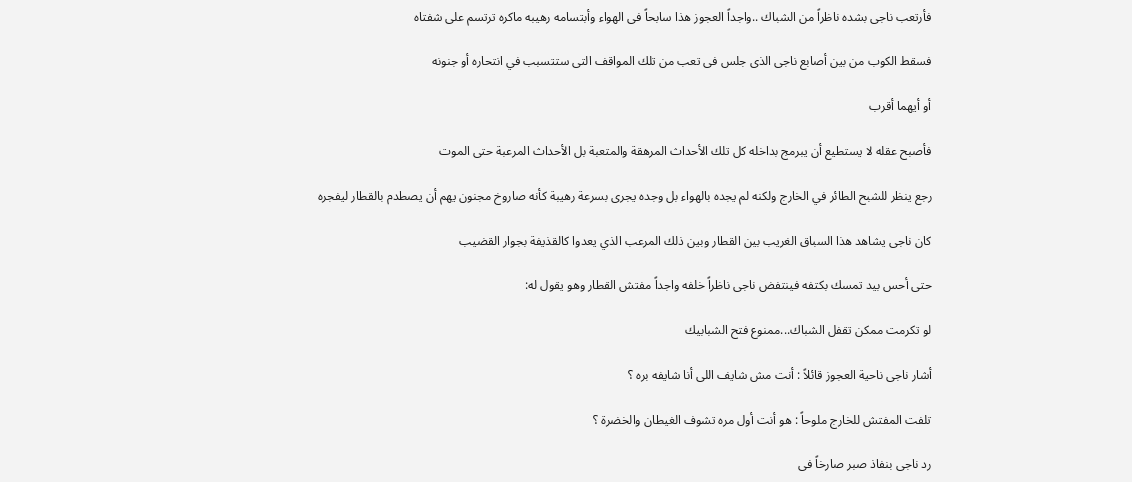فأرتعب ناجى بشده ناظراً من الشباك ..واجداً العجوز هذا سابحاً فى الهواء وأبتسامه رهيبه ماكره ترتسم على شفتاه

فسقط الكوب من بين أصابع ناجى الذى جلس فى تعب من تلك المواقف التى ستتسبب في انتحاره أو جنونه

أو أيهما أقرب

فأصبح عقله لا يستطيع أن يبرمج بداخله كل تلك الأحداث المرهقة والمتعبة بل الأحداث المرعبة حتى الموت

رجع ينظر للشبح الطائر في الخارج ولكنه لم يجده بالهواء بل وجده يجرى بسرعة رهيبة كأنه صاروخ مجنون يهم أن يصطدم بالقطار ليفجره

كان ناجى يشاهد هذا السباق الغريب بين القطار وبين ذلك المرعب الذي يعدوا كالقذيفة بجوار القضيب

حتى أحس بيد تمسك بكتفه فينتفض ناجى ناظراً خلفه واجداً مفتش القطار وهو يقول له:

لو تكرمت ممكن تقفل الشباك...ممنوع فتح الشبابيك

أشار ناجى ناحية العجوز قائلاً : أنت مش شايف اللى أنا شايفه بره ؟

تلفت المفتش للخارج ملوحاً : هو أنت أول مره تشوف الغيطان والخضرة ؟

رد ناجى بنفاذ صبر صارخاً فى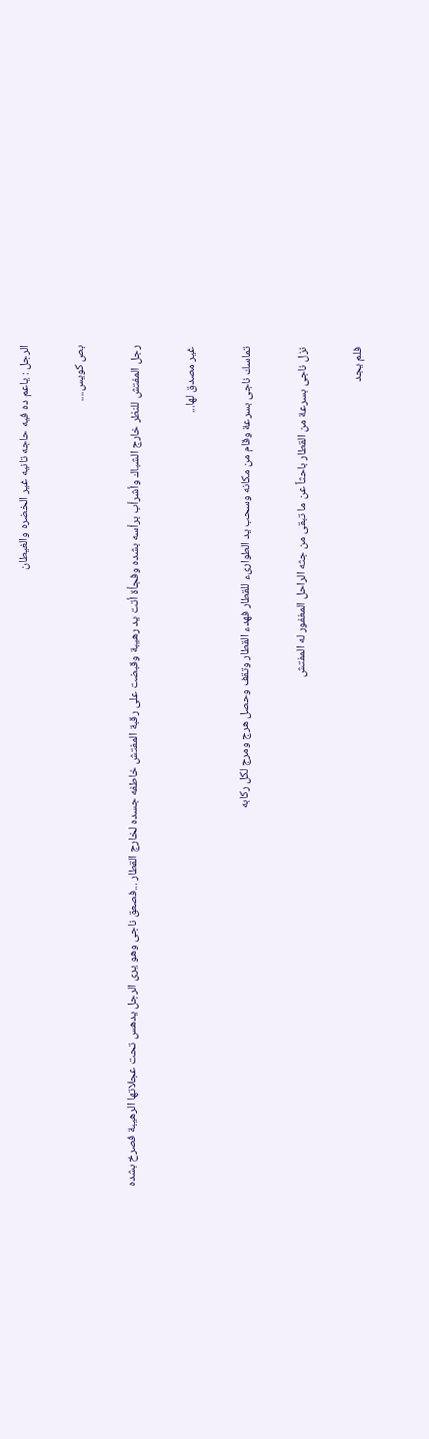الرجل : ياعم ده فيه حاجه تانيه غير الخضره والغيطان

بص كويس....

رجل المفتش للنظر خارج الشباك وأشرأب برأسه بشده وفجأة أتت يد رهيبة وقبضت على رقبة المفتش خاطفه جسده لخارج القطار ...فصعق ناجى وهو يرى الرجل يدهس تحت عجلاتها الرهيبة فصرخ بشده

غير مصدق لها...

تماسك ناجى بسرعة وقام من مكانه وسحب يد الطوارىء للقطار فهدء القطار وتقف وحصل هرج ومرج لكل ركابه

نزل ناجى بسرعة من القطار باحثاً عن ما تبقى من جثه الراحل المغفور له المفتش

فلم يجد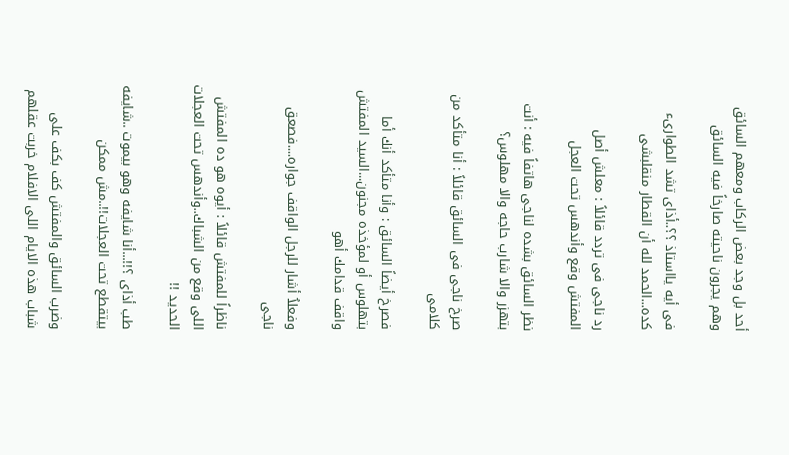أحد بل وجد بعض الركاب ومعهم السائق وهم يجرون ناحيته صارخاً فيه السائق

فى أيه يااستاذ ؟؟..أذاى تشد الطوارىء كده...الحمد لله أن القطار منقلبشى

رد ناجى فى تردد قائلاً : معلش أصل المفتش وقع وأندهس تحت العجل

نظر السائق بشده لناجى هاتفاً فيه : أنت بتهزر والا شارب حاجه والا مهلوس؟

صرخ ناجى فى السائق قائلاً : أنا متأكد من كلامى

فصرخ أيضاً السائق : وأنا متأكد أنك أما بتهلوس أو لمؤخذه مجنون...السيد المفتش واقف قدامك أهو

وفعلاُ أشار للرجل الواقف جواره....فصعق ناجى

ناظراً للمفتش قائلاً : أيوه هو ده المفتش اللى وقع من الشباك..وأندهس تحت العجلات الحديد !!

طب أذاى ؟!!...أنا شايفه وهو بيموت ..شايفه بيتقطع تحت العجلات!!..مش ممكن

وضرب السائق والمفتش كف بكف على شباب هذه الايام اللى الافلام خربت عقلهم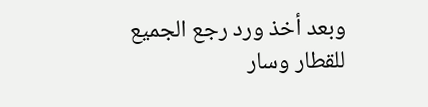وبعد أخذ ورد رجع الجميع للقطار وسار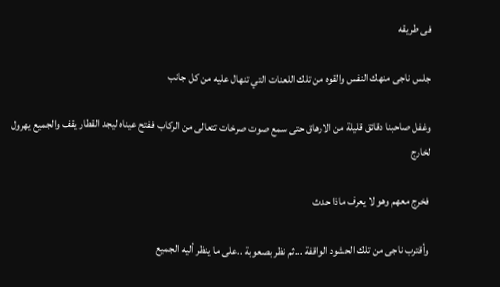فى طريقه

جلس ناجى منهك النفس والقوه من تلك اللعنات التي تنهال عليه من كل جانب

وغفل صاحبنا دقائق قليلة من الارهاق حتى سمع صوت صرخات تتعالى من الركاب ففتح عيناه ليجد القطار يقف والجميع يهرول لخارج

فخرج معهم وهو لا يعرف ماذا حدث

وأقترب ناجى من تلك الحشود الواقفة ...ثم نظر بصعوبة ..على ما ينظر أليه الجميع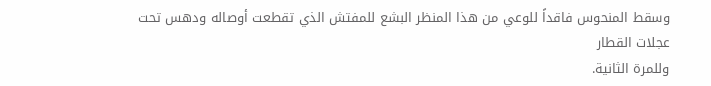وسقط المنحوس فاقداً للوعي من هذا المنظر البشع للمفتش الذي تقطعت أوصاله ودهس تحت عجلات القطار
وللمرة الثانية.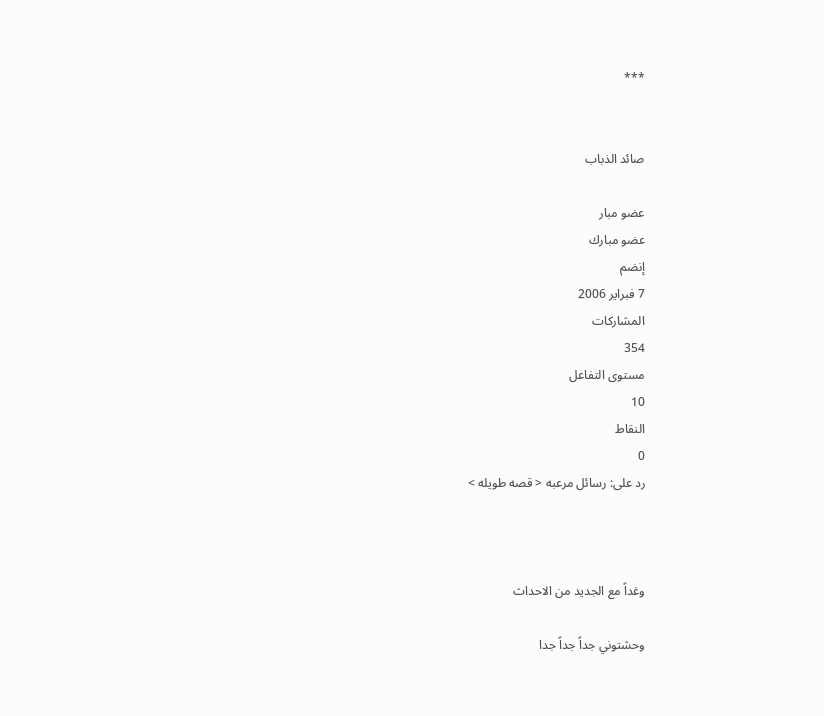***


صائد الذباب

عضو مبار
عضو مبارك
إنضم
7 فبراير 2006
المشاركات
354
مستوى التفاعل
10
النقاط
0
رد على: رسائل مرعبه < قصه طويله >



وغداً مع الجديد من الاحداث

وحشتوني جداً جداً جدا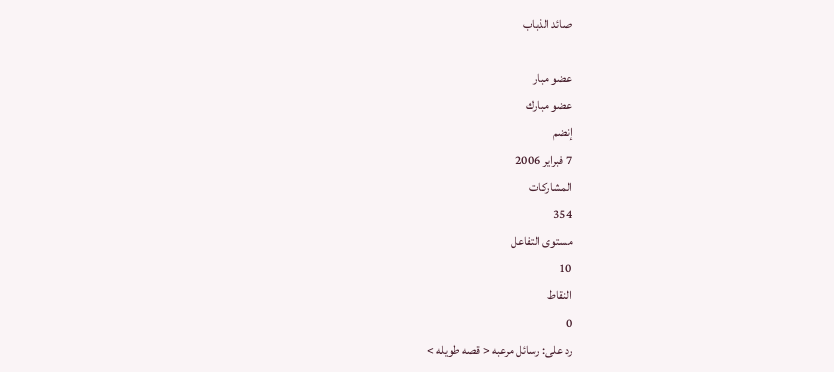صائد الذباب

عضو مبار
عضو مبارك
إنضم
7 فبراير 2006
المشاركات
354
مستوى التفاعل
10
النقاط
0
رد على: رسائل مرعبه < قصه طويله >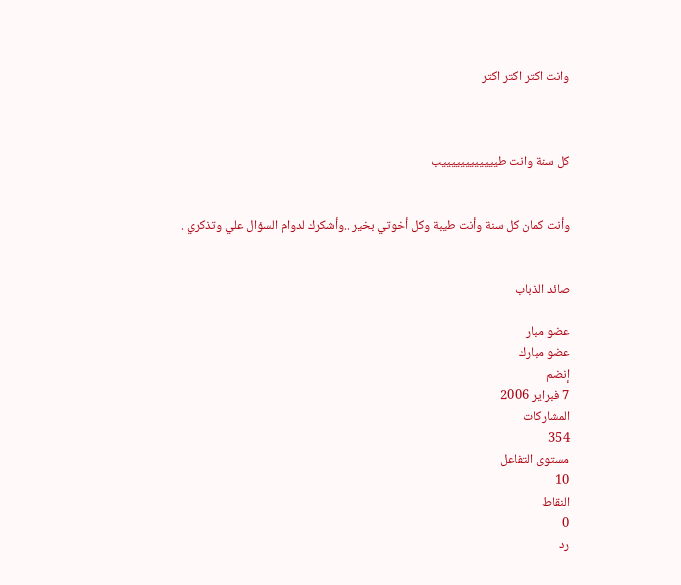وانت اكتر اكتر اكتر



كل سنة وانت طييييييييييييب


وأنت كمان كل سنة وأنت طيبة وكل أخوتي بخير ..وأشكرك لدوام السؤال علي وتذكري .


صائد الذباب

عضو مبار
عضو مبارك
إنضم
7 فبراير 2006
المشاركات
354
مستوى التفاعل
10
النقاط
0
رد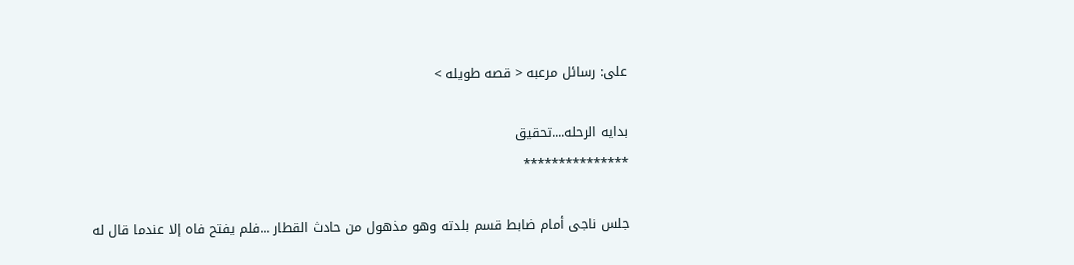على: رسائل مرعبه < قصه طويله >

بدايه الرحله....تحقيق
***************

جلس ناجى أمام ضابط قسم بلدته وهو مذهول من حادث القطار ...فلم يفتح فاه إلا عندما قال له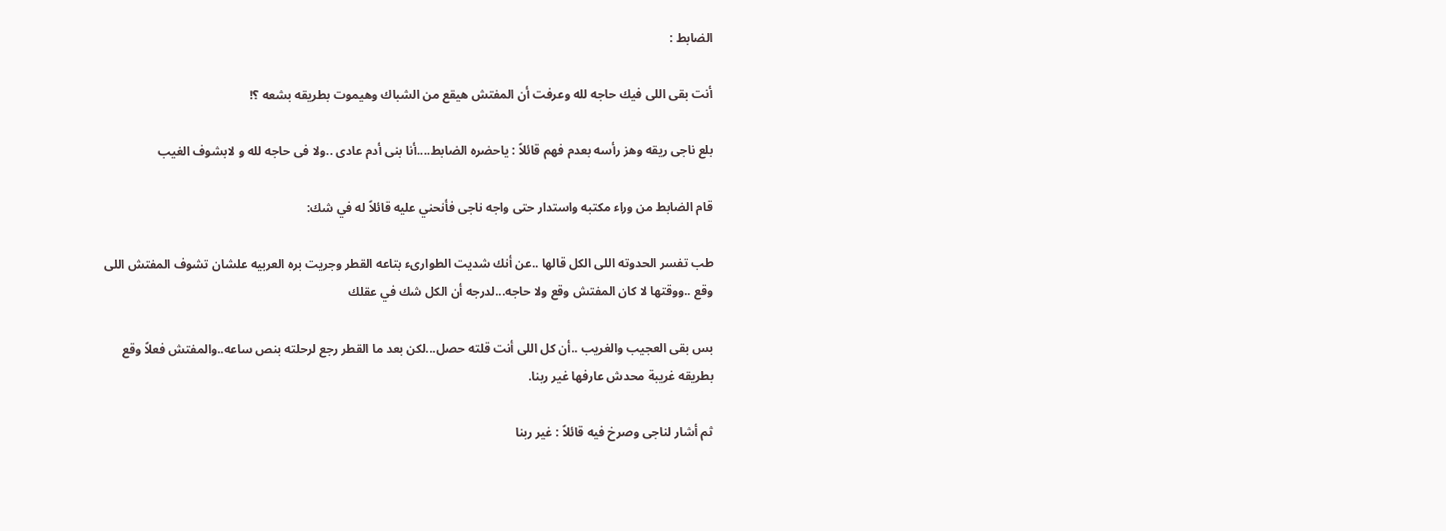الضابط :

أنت بقى اللى فيك حاجه لله وعرفت أن المفتش هيقع من الشباك وهيموت بطريقه بشعه ؟!

بلع ناجى ريقه وهز رأسه بعدم فهم قائلاً : ياحضره الضابط....أنا بنى أدم عادى ..ولا فى حاجه لله و لابشوف الغيب

قام الضابط من وراء مكتبه واستدار حتى واجه ناجى فأنحني عليه قائلاً له في شك:

طب تفسر الحدوته اللى الكل قالها ..عن أنك شديت الطوارىء بتاعه القطر وجريت بره العربيه علشان تشوف المفتش اللى وقع ..ووقتها لا كان المفتش وقع ولا حاجه...لدرجه أن الكل شك في عقلك

بس بقى العجيب والغريب ..أن كل اللى أنت قلته حصل...لكن بعد ما القطر رجع لرحلته بنص ساعه..والمفتش فعلاً وقع بطريقه غريبة محدش عارفها غير ربنا.

ثم أشار لناجى وصرخ فيه قائلاً : غير ربنا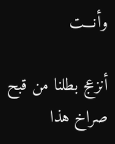وأنـــت

أنزعج بطلنا من قبح صراخ هذا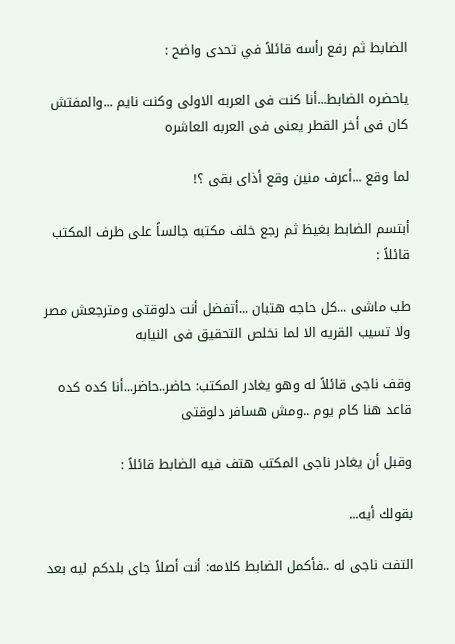الضابط ثم رفع رأسه قائلاً في تحدى واضح :

ياحضره الضابط...أنا كنت فى العربه الاولى وكنت نايم ...والمفتش كان فى أخر القطر يعنى فى العربه العاشره

لما وقع ...أعرف منين وقع أذاى بقى ؟!

أبتسم الضابط بغيظ ثم رجع خلف مكتبه جالساً على طرف المكتب قائلاً :

طب ماشى ...كل حاجه هتبان ...أتفضل أنت دلوقتى ومترجعش مصر ولا تسيب القريه الا لما نخلص التحقيق فى النيابه

وقف ناجى قائلاً له وهو يغادر المكتب: حاضر..حاضر...أنا كده كده قاعد هنا كام يوم ..ومش هسافر دلوقتى

وقبل أن يغادر ناجى المكتب هتف فيه الضابط قائلاً :

بقولك أيه...

التفت ناجى له ..فأكمل الضابط كلامه: أنت أصلاً جاى بلدكم ليه بعد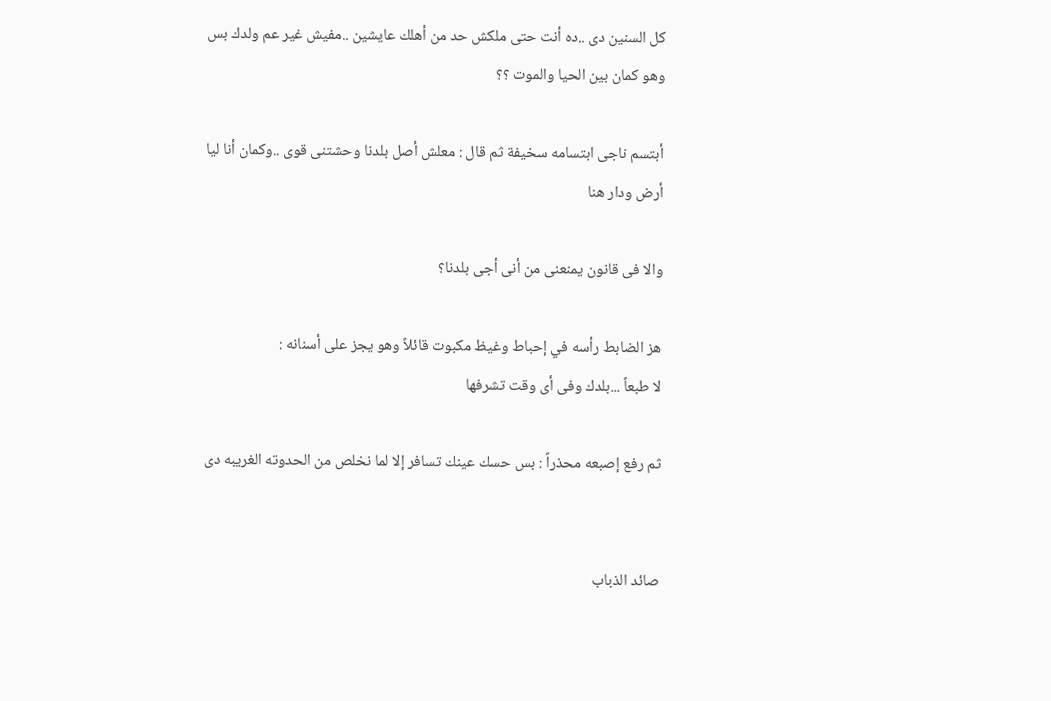كل السنين دى ..ده أنت حتى ملكش حد من أهلك عايشين ..مفيش غير عم ولدك بس وهو كمان بين الحيا والموت ؟؟

أبتسم ناجى ابتسامه سخيفة ثم قال : معلش أصل بلدنا وحشتنى قوى ..وكمان أنا ليا أرض ودار هنا

والا فى قانون يمنعنى من أنى أجى بلدنا؟

هز الضابط رأسه في إحباط وغيظ مكبوت قائلاً وهو يجز على أسنانه :
لا طبعاً ...بلدك وفى أى وقت تشرفها

ثم رفع إصبعه محذراً : بس حسك عينك تسافر إلا لما نخلص من الحدوته الغريبه دى


صائد الذباب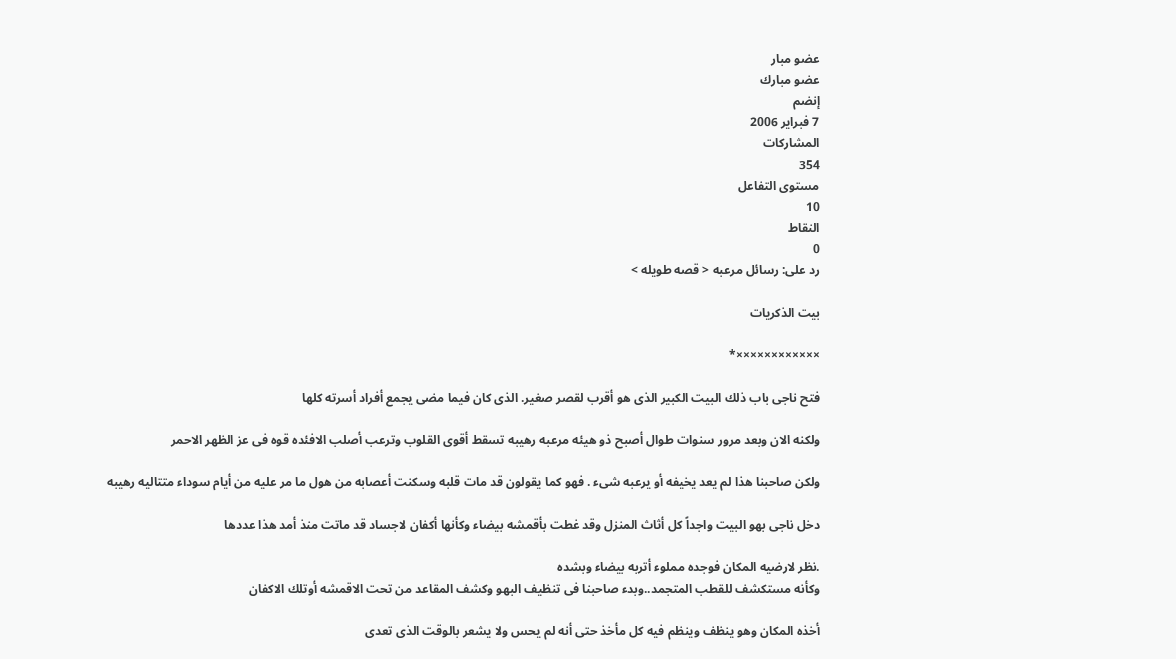عضو مبار
عضو مبارك
إنضم
7 فبراير 2006
المشاركات
354
مستوى التفاعل
10
النقاط
0
رد على: رسائل مرعبه < قصه طويله >

بيت الذكريات

××××××××××××*

فتح ناجى باب ذلك البيت الكبير الذى هو أقرب لقصر صغير. الذى كان فيما مضى يجمع أفراد أسرته كلها

ولكنه الان وبعد مرور سنوات طوال أصبح ذو هيئه مرعبه رهيبه تسقط أقوى القلوب وترعب أصلب الافئده قوه فى عز الظهر الاحمر

ولكن صاحبنا هذا لم يعد يخيفه أو يرعبه شىء . فهو كما يقولون قد مات قلبه وسكنت أعصابه من هول ما مر عليه من أيام سوداء متتاليه رهيبه

دخل ناجى بهو البيت واجداً كل أثاث المنزل وقد غطت بأقمشه بيضاء وكأنها أكفان لاجساد قد ماتت منذ أمد هذا عددها

.نظر لارضيه المكان فوجده مملوء أتربه بيضاء وبشده
وكأنه مستكشف للقطب المتجمد..وبدء صاحبنا فى تنظيف البهو وكشف المقاعد من تحت الاقمشه أوتلك الاكفان

أخذه المكان وهو ينظف وينظم فيه كل مأخذ حتى أنه لم يحس ولا يشعر بالوقت الذى تعدى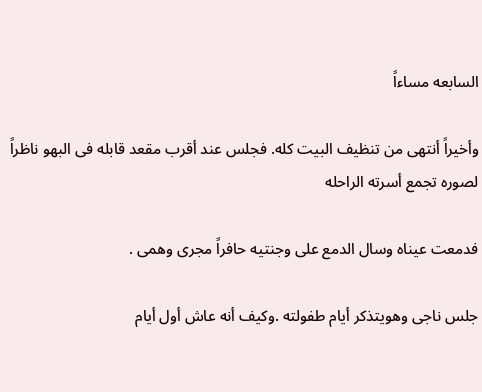السابعه مساءاً

وأخيراً أنتهى من تنظيف البيت كله. فجلس عند أقرب مقعد قابله فى البهو ناظراً لصوره تجمع أسرته الراحله

فدمعت عيناه وسال الدمع على وجنتيه حافراً مجرى وهمى .

جلس ناجى وهويتذكر أيام طفولته .وكيف أنه عاش أول أيام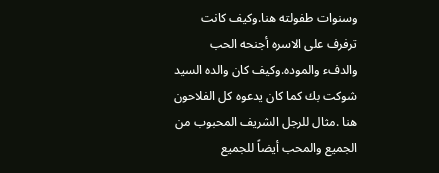وسنوات طفولته هنا.وكيف كانت ترفرف على الاسره أجنحه الحب والدفء والموده.وكيف كان والده السيد شوكت بك كما كان يدعوه كل الفلاحون هنا .مثال للرجل الشريف المحبوب من الجميع والمحب أيضاً للجميع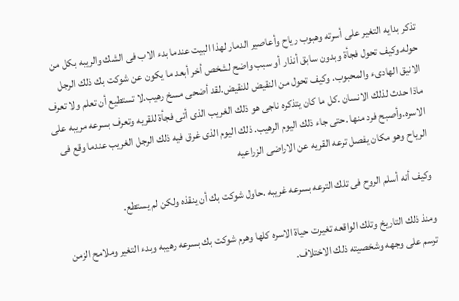تذكر بدايه التغير على أسرته وهبوب رياح وأعاصير الدمار لهذا البيت عندما بدء الاب فى الشك والريبه بكل من حوله.وكيف تحول فجأة وبدون سابق أنذار أو سبب واضح لشخص أخر أبعد ما يكون عن شوكت بك ذلك الرجل الانيق الهادىء والمحبوب. وكيف تحول من النقيض للنقيض.لقد أضحى مسخ رهيب.لا تستطيع أن تعلم ولا تعرف ماذا حدث لذلك الانسان .كل ما كان يتذكره ناجى هو ذلك الغريب الذى أتى فجأة للقريه وتعرف بسرعه مريبه على الاسره.وأصبح فرد منها .حتى جاء ذلك اليوم الرهيب. ذلك اليوم الذى غرق فيه ذلك الرجل الغريب عندما وقع فى الرياح وهو مكان يفصل ترعه القريه عن الاراضى الزراعيه

وكيف أنه أسلم الروح فى تلك الترعه بسرعه غريبه .حاول شوكت بك أن ينقذه ولكن لم يستطع.

ومنذ ذلك التاريخ وتلك الواقعه تغيرت حياة الاسره كلها وهرم شوكت بك بسرعه رهيبه وبدء التغير وملامح الزمن ترسم على وجهه وشخصيته ذلك الاختلاف.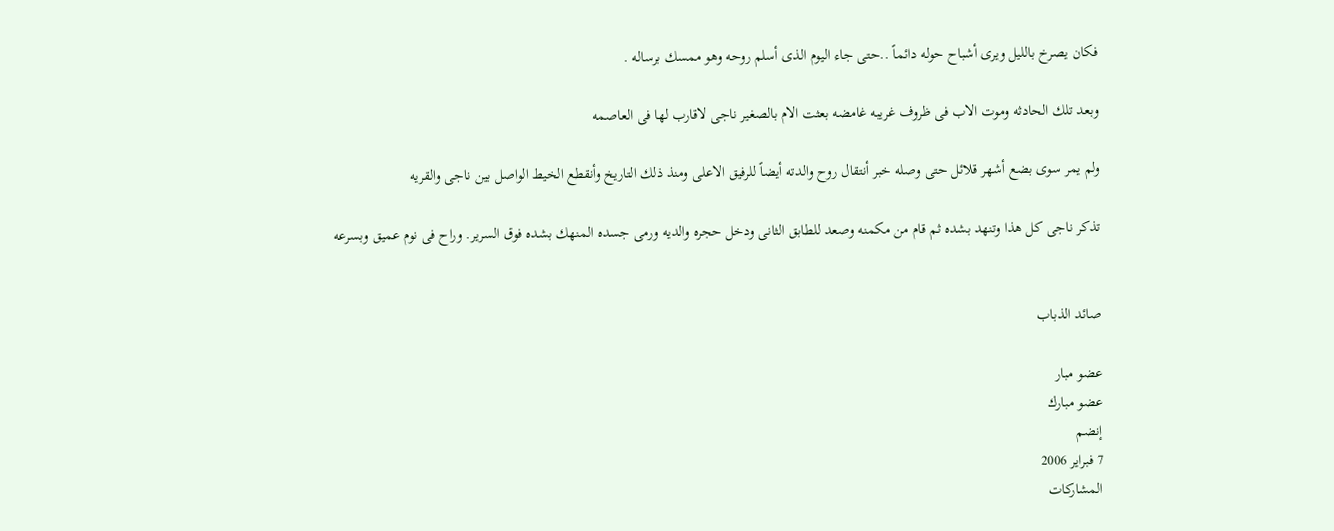فكان يصرخ بالليل ويرى أشباح حوله دائماً ..حتى جاء اليوم الذى أسلم روحه وهو ممسك برساله .

وبعد تلك الحادثه وموت الاب فى ظروف غريبه غامضه بعثت الام بالصغير ناجى لاقارب لها فى العاصمه

ولم يمر سوى بضع أشهر قلائل حتى وصله خبر أنتقال روح والدته أيضاً للرفيق الاعلى ومنذ ذلك التاريخ وأنقطع الخيط الواصل بين ناجى والقريه

تذكر ناجى كل هذا وتنهد بشده ثم قام من مكمنه وصعد للطابق الثانى ودخل حجره والديه ورمى جسده المنهك بشده فوق السرير. وراح فى نوم عميق وبسرعه


صائد الذباب

عضو مبار
عضو مبارك
إنضم
7 فبراير 2006
المشاركات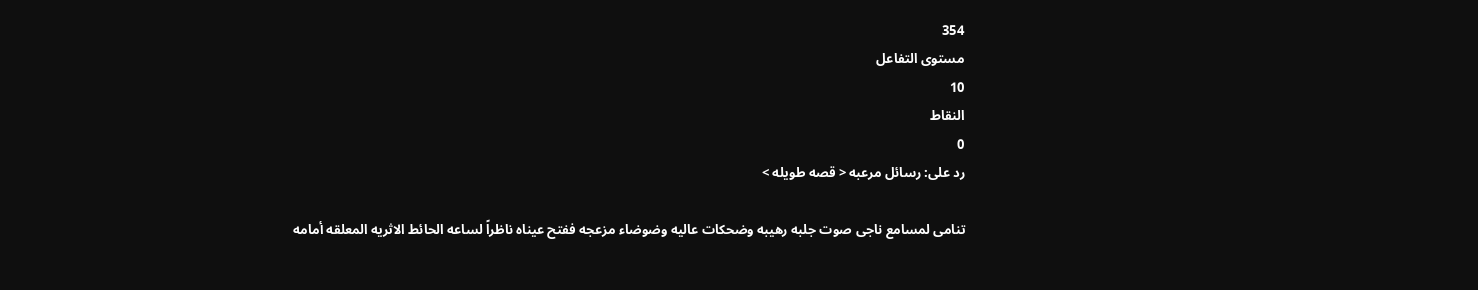354
مستوى التفاعل
10
النقاط
0
رد على: رسائل مرعبه < قصه طويله >

تنامى لمسامع ناجى صوت جلبه رهيبه وضحكات عاليه وضوضاء مزعجه ففتح عيناه ناظراً لساعه الحائط الاثريه المعلقه أمامه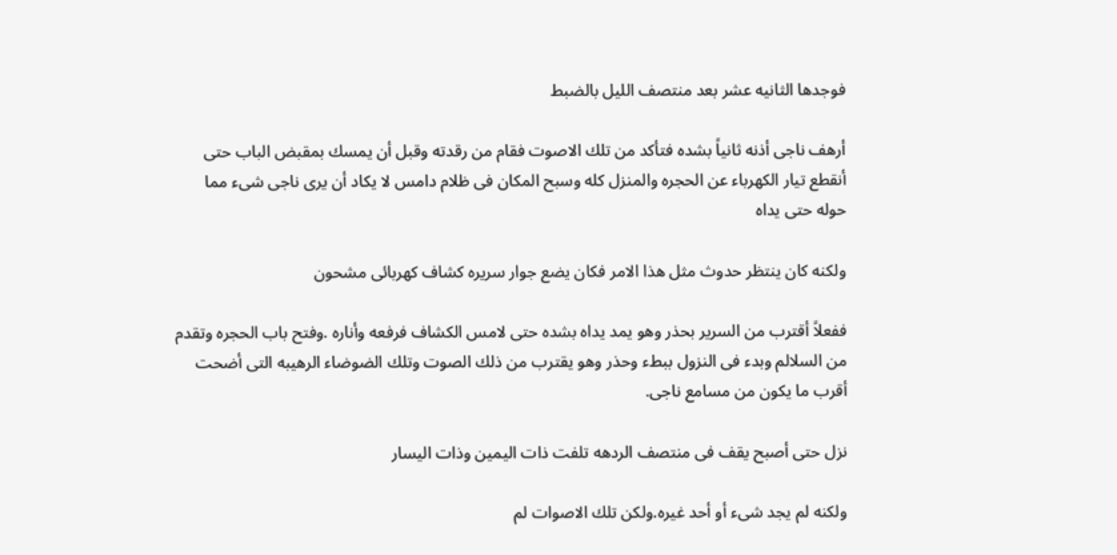فوجدها الثانيه عشر بعد منتصف الليل بالضبط

أرهف ناجى أذنه ثانياً بشده فتأكد من تلك الاصوت فقام من رقدته وقبل أن يمسك بمقبض الباب حتى أنقطع تيار الكهرباء عن الحجره والمنزل كله وسبح المكان فى ظلام دامس لا يكاد أن يرى ناجى شىء مما حوله حتى يداه

ولكنه كان ينتظر حدوث مثل هذا الامر فكان يضع جوار سريره كشاف كهربائى مشحون

ففعلاً أقترب من السرير بحذر وهو يمد يداه بشده حتى لامس الكشاف فرفعه وأناره .وفتح باب الحجره وتقدم من السلالم وبدء فى النزول ببطء وحذر وهو يقترب من ذلك الصوت وتلك الضوضاء الرهيبه التى أضحت أقرب ما يكون من مسامع ناجى.

نزل حتى أصبح يقف فى منتصف الردهه تلفت ذات اليمين وذات اليسار

ولكنه لم يجد شىء أو أحد غيره.ولكن تلك الاصوات لم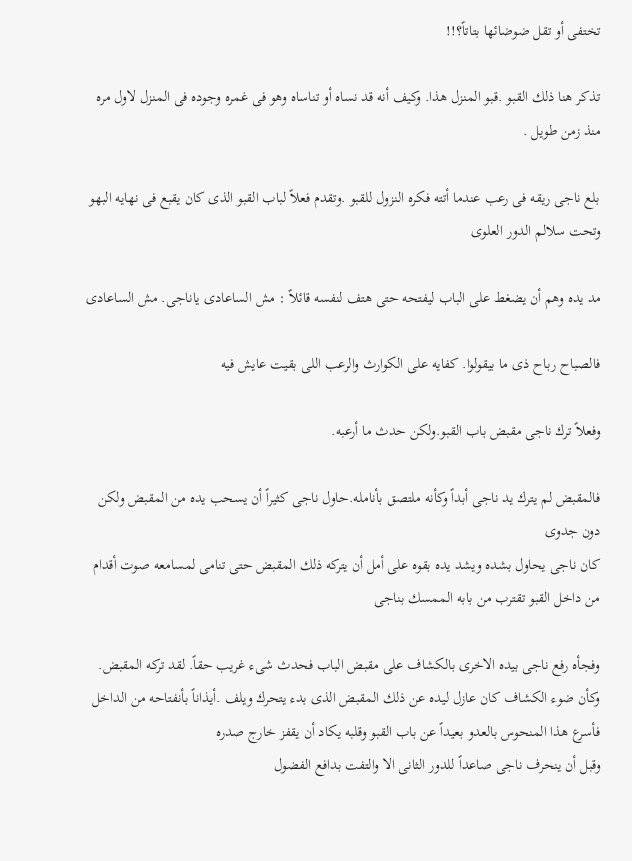تختفى أو تقل ضوضائها بتاتاً؟!!

تذكر هنا ذلك القبو .قبو المنزل هذا. وكيف أنه قد نساه أو تناساه وهو فى غمره وجوده فى المنزل لاول مره منذ زمن طويل .

بلع ناجى ريقه فى رعب عندما أتته فكره النزول للقبو .وتقدم فعلاً لباب القبو الذى كان يقبع فى نهايه البهو وتحت سلالم الدور العلوى

مد يده وهم أن يضغط على الباب ليفتحه حتى هتف لنفسه قائلاً : مش الساعادى ياناجى. مش الساعادى

فالصباح رباح ذى ما بيقولوا. كفايه على الكوارث والرعب اللى بقيت عايش فيه

وفعلاً ترك ناجى مقبض باب القبو.ولكن حدث ما أرعبه.

فالمقبض لم يترك يد ناجى أبداً وكأنه ملتصق بأنامله.حاول ناجى كثيراً أن يسحب يده من المقبض ولكن دون جدوى
كان ناجى يحاول بشده ويشد يده بقوه على أمل أن يتركه ذلك المقبض حتى تنامى لمسامعه صوت أقدام من داخل القبو تقترب من بابه الممسك بناجى

وفجأه رفع ناجى بيده الاخرى بالكشاف على مقبض الباب فحدث شىء غريب حقاً. لقد تركه المقبض. وكأن ضوء الكشاف كان عازل ليده عن ذلك المقبض الذى بدء يتحرك ويلف .أيذاناً بأنفتاحه من الداخل فأسرع هذا المنحوس بالعدو بعيداً عن باب القبو وقلبه يكاد أن يقفز خارج صدره
وقبل أن ينحرف ناجى صاعداً للدور الثانى الا والتفت بدافع الفضول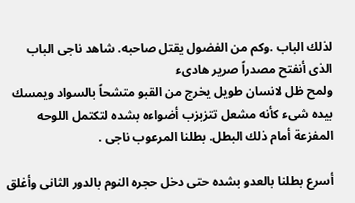لذلك الباب .وكم من الفضول يقتل صاحبه. شاهد ناجى الباب الذى أنفتح مصدراً صرير هادىء
ولمح ظل لانسان طويل يخرج من القبو متشحاً بالسواد ويمسك بيده شىء كأنه مشعل تتزبزب أضواءه بشده لتكتمل اللوحه المفزعة أمام ذلك البطل. بطلنا المرعوب ناجى .

أسرع بطلنا بالعدو بشده حتى دخل حجره النوم بالدور الثانى وأغلق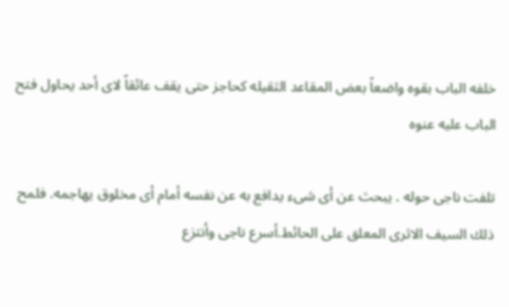خلفه الباب بقوه واضعاً بعض المقاعد الثقيله كحاجز حتى يقف عائقاً لاى أحد يحاول فتح الباب عليه عنوه

تلفت ناجى حوله . يبحث عن أى شىء يدافع به عن نفسه أمام أى مخلوق يهاجمه. فلمح ذلك السيف الاثرى المعلق على الحائط.أسرع ناجى وأنتزع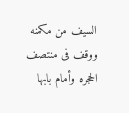السيف من مكمنه ووقف فى منتصف الحجره وأمام بابها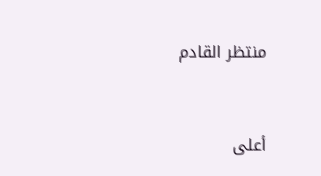منتظر القادم


أعلى